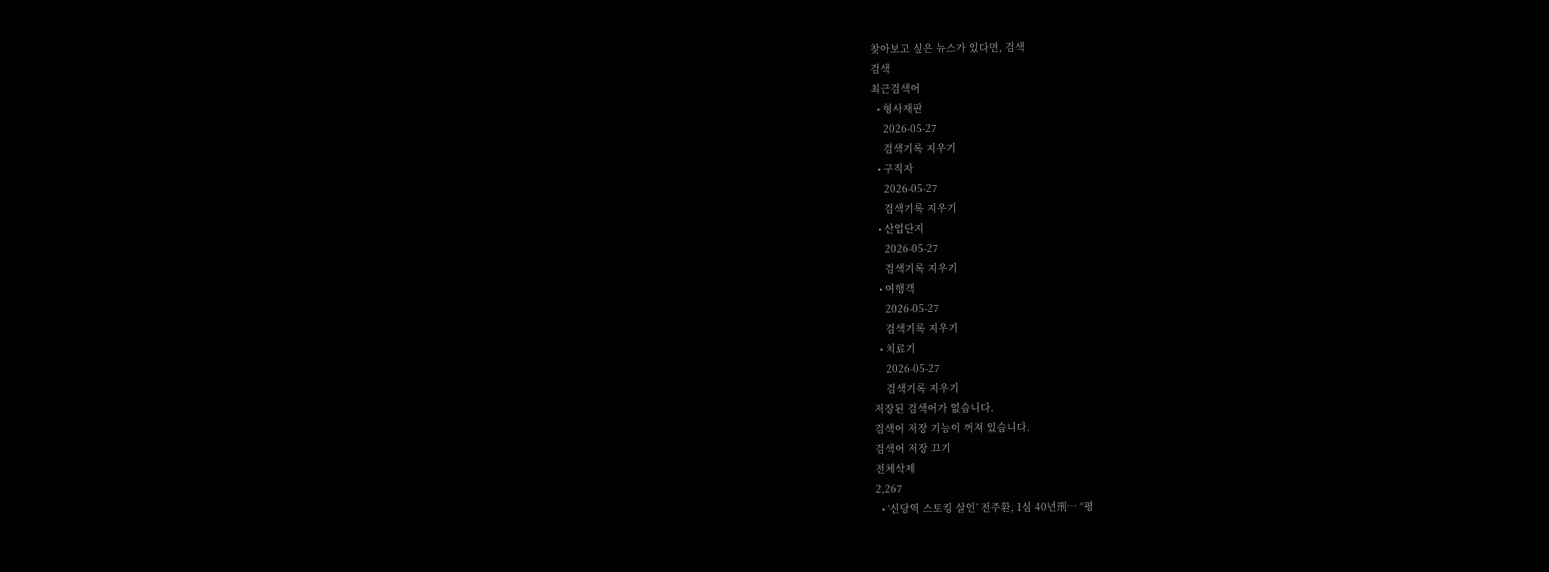찾아보고 싶은 뉴스가 있다면, 검색
검색
최근검색어
  • 형사재판
    2026-05-27
    검색기록 지우기
  • 구직자
    2026-05-27
    검색기록 지우기
  • 산업단지
    2026-05-27
    검색기록 지우기
  • 여행객
    2026-05-27
    검색기록 지우기
  • 치료기
    2026-05-27
    검색기록 지우기
저장된 검색어가 없습니다.
검색어 저장 기능이 꺼져 있습니다.
검색어 저장 끄기
전체삭제
2,267
  • ‘신당역 스토킹 살인’ 전주환, 1심 40년刑… “평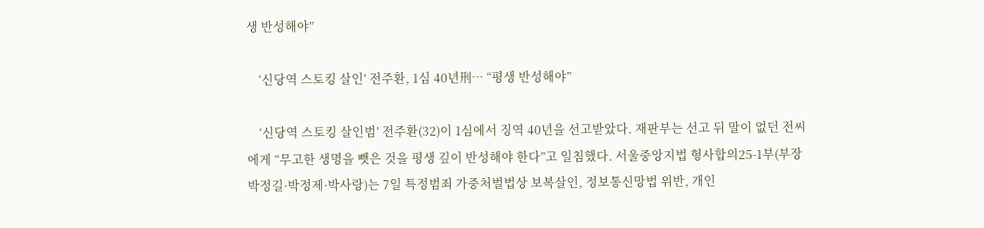생 반성해야”

    ‘신당역 스토킹 살인’ 전주환, 1심 40년刑… “평생 반성해야”

    ‘신당역 스토킹 살인범’ 전주환(32)이 1심에서 징역 40년을 선고받았다. 재판부는 선고 뒤 말이 없던 전씨에게 “무고한 생명을 뺏은 것을 평생 깊이 반성해야 한다”고 일침했다. 서울중앙지법 형사합의25-1부(부장 박정길·박정제·박사랑)는 7일 특정범죄 가중처벌법상 보복살인, 정보통신망법 위반, 개인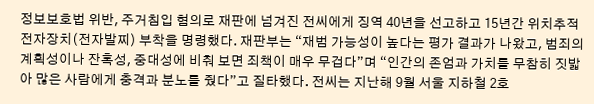정보보호법 위반, 주거침입 혐의로 재판에 넘겨진 전씨에게 징역 40년을 선고하고 15년간 위치추적 전자장치(전자발찌) 부착을 명령했다. 재판부는 “재범 가능성이 높다는 평가 결과가 나왔고, 범죄의 계획성이나 잔혹성, 중대성에 비춰 보면 죄책이 매우 무겁다”며 “인간의 존엄과 가치를 무참히 짓밟아 많은 사람에게 충격과 분노를 줬다”고 질타했다. 전씨는 지난해 9월 서울 지하철 2호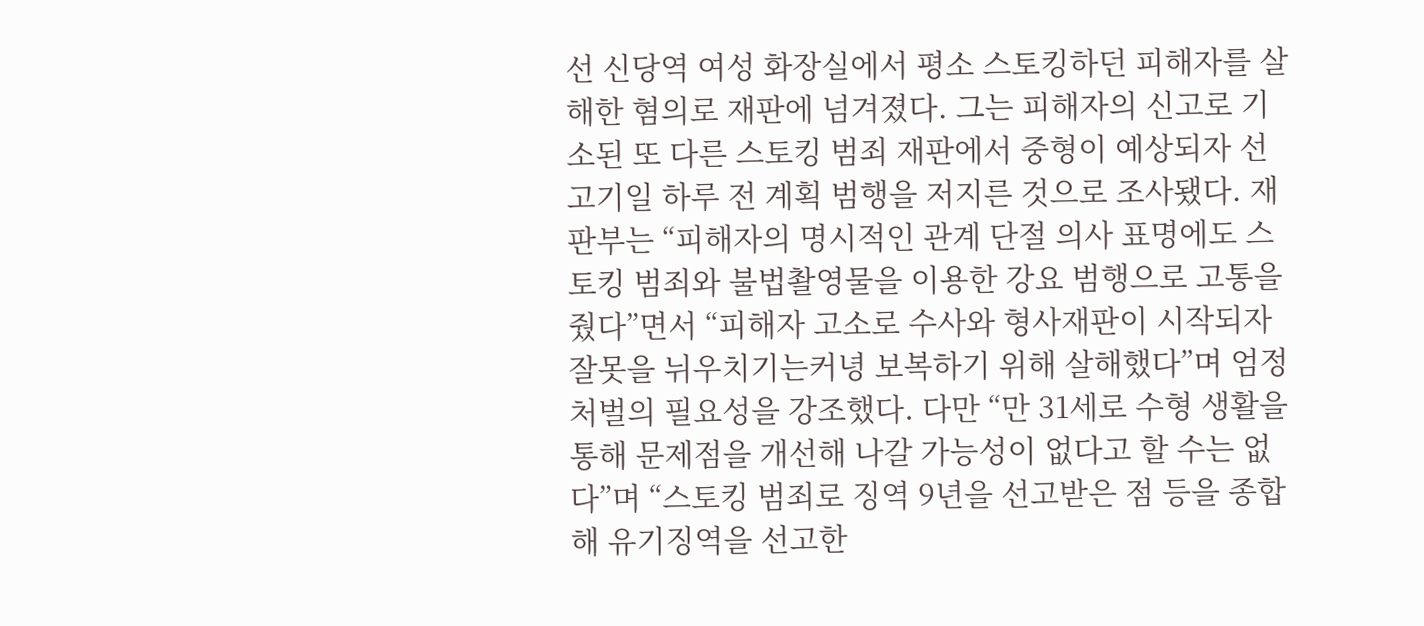선 신당역 여성 화장실에서 평소 스토킹하던 피해자를 살해한 혐의로 재판에 넘겨졌다. 그는 피해자의 신고로 기소된 또 다른 스토킹 범죄 재판에서 중형이 예상되자 선고기일 하루 전 계획 범행을 저지른 것으로 조사됐다. 재판부는 “피해자의 명시적인 관계 단절 의사 표명에도 스토킹 범죄와 불법촬영물을 이용한 강요 범행으로 고통을 줬다”면서 “피해자 고소로 수사와 형사재판이 시작되자 잘못을 뉘우치기는커녕 보복하기 위해 살해했다”며 엄정 처벌의 필요성을 강조했다. 다만 “만 31세로 수형 생활을 통해 문제점을 개선해 나갈 가능성이 없다고 할 수는 없다”며 “스토킹 범죄로 징역 9년을 선고받은 점 등을 종합해 유기징역을 선고한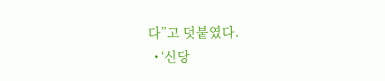다”고 덧붙였다.
  • ‘신당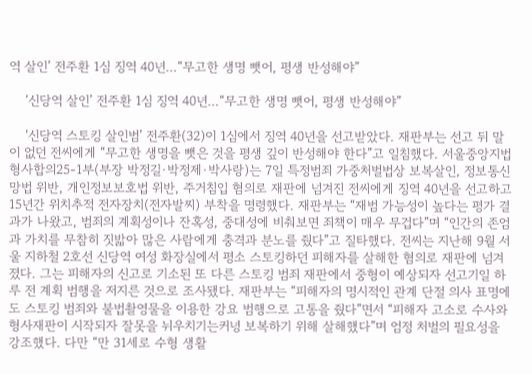역 살인’ 전주환 1심 징역 40년…“무고한 생명 뺏어, 평생 반성해야”

    ‘신당역 살인’ 전주환 1심 징역 40년…“무고한 생명 뺏어, 평생 반성해야”

    ‘신당역 스토킹 살인범’ 전주환(32)이 1심에서 징역 40년을 선고받았다. 재판부는 선고 뒤 말이 없던 전씨에게 “무고한 생명을 뺏은 것을 평생 깊이 반성해야 한다”고 일침했다. 서울중앙지법 형사합의25-1부(부장 박정길·박정제·박사랑)는 7일 특정범죄 가중처벌법상 보복살인, 정보통신망법 위반, 개인정보보호법 위반, 주거침입 혐의로 재판에 넘겨진 전씨에게 징역 40년을 선고하고 15년간 위치추적 전자장치(전자발찌) 부착을 명령했다. 재판부는 “재범 가능성이 높다는 평가 결과가 나왔고, 범죄의 계획성이나 잔혹성, 중대성에 비춰보면 죄책이 매우 무겁다”며 “인간의 존엄과 가치를 무참히 짓밟아 많은 사람에게 충격과 분노를 줬다”고 질타했다. 전씨는 지난해 9월 서울 지하철 2호선 신당역 여성 화장실에서 평소 스토킹하던 피해자를 살해한 혐의로 재판에 넘겨졌다. 그는 피해자의 신고로 기소된 또 다른 스토킹 범죄 재판에서 중형이 예상되자 선고기일 하루 전 계획 범행을 저지른 것으로 조사됐다. 재판부는 “피해자의 명시적인 관계 단절 의사 표명에도 스토킹 범죄와 불법촬영물을 이용한 강요 범행으로 고통을 줬다”면서 “피해자 고소로 수사와 형사재판이 시작되자 잘못을 뉘우치기는커녕 보복하기 위해 살해했다”며 엄정 처벌의 필요성을 강조했다. 다만 “만 31세로 수형 생활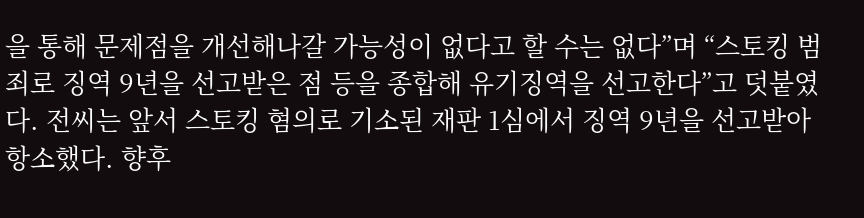을 통해 문제점을 개선해나갈 가능성이 없다고 할 수는 없다”며 “스토킹 범죄로 징역 9년을 선고받은 점 등을 종합해 유기징역을 선고한다”고 덧붙였다. 전씨는 앞서 스토킹 혐의로 기소된 재판 1심에서 징역 9년을 선고받아 항소했다. 향후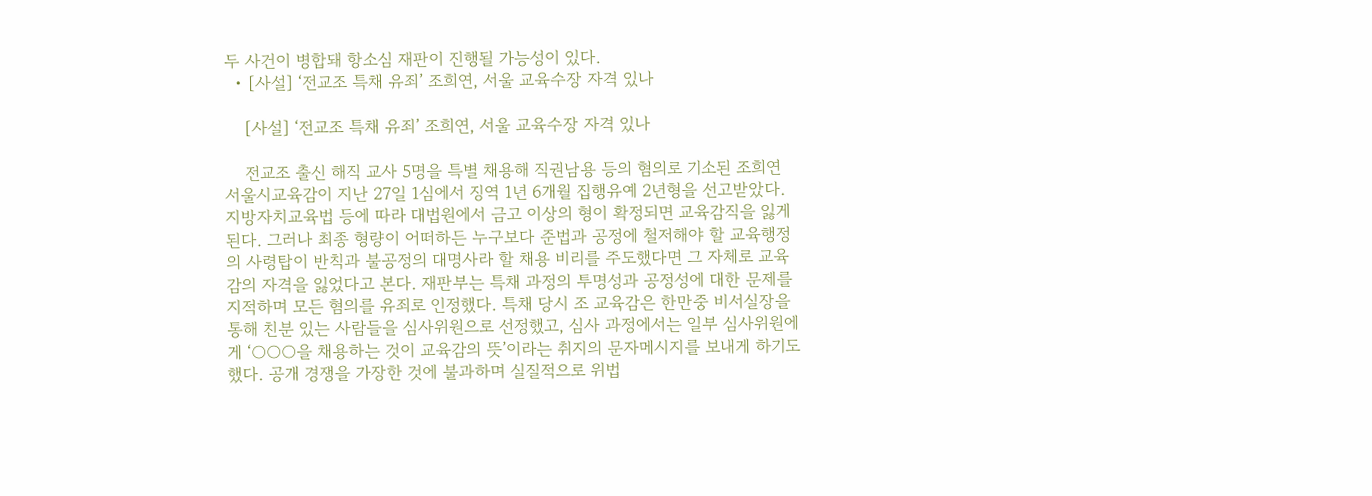두 사건이 병합돼 항소심 재판이 진행될 가능성이 있다.
  • [사설] ‘전교조 특채 유죄’ 조희연, 서울 교육수장 자격 있나

    [사설] ‘전교조 특채 유죄’ 조희연, 서울 교육수장 자격 있나

    전교조 출신 해직 교사 5명을 특별 채용해 직권남용 등의 혐의로 기소된 조희연 서울시교육감이 지난 27일 1심에서 징역 1년 6개월 집행유예 2년형을 선고받았다. 지방자치교육법 등에 따라 대법원에서 금고 이상의 형이 확정되면 교육감직을 잃게 된다. 그러나 최종 형량이 어떠하든 누구보다 준법과 공정에 철저해야 할 교육행정의 사령탑이 반칙과 불공정의 대명사라 할 채용 비리를 주도했다면 그 자체로 교육감의 자격을 잃었다고 본다. 재판부는 특채 과정의 투명성과 공정성에 대한 문제를 지적하며 모든 혐의를 유죄로 인정했다. 특채 당시 조 교육감은 한만중 비서실장을 통해 친분 있는 사람들을 심사위원으로 선정했고, 심사 과정에서는 일부 심사위원에게 ‘○○○을 채용하는 것이 교육감의 뜻’이라는 취지의 문자메시지를 보내게 하기도 했다. 공개 경쟁을 가장한 것에 불과하며 실질적으로 위법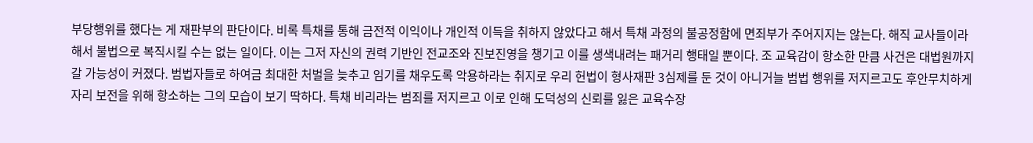부당행위를 했다는 게 재판부의 판단이다. 비록 특채를 통해 금전적 이익이나 개인적 이득을 취하지 않았다고 해서 특채 과정의 불공정함에 면죄부가 주어지지는 않는다. 해직 교사들이라 해서 불법으로 복직시킬 수는 없는 일이다. 이는 그저 자신의 권력 기반인 전교조와 진보진영을 챙기고 이를 생색내려는 패거리 행태일 뿐이다. 조 교육감이 항소한 만큼 사건은 대법원까지 갈 가능성이 커졌다. 범법자들로 하여금 최대한 처벌을 늦추고 임기를 채우도록 악용하라는 취지로 우리 헌법이 형사재판 3심제를 둔 것이 아니거늘 범법 행위를 저지르고도 후안무치하게 자리 보전을 위해 항소하는 그의 모습이 보기 딱하다. 특채 비리라는 범죄를 저지르고 이로 인해 도덕성의 신뢰를 잃은 교육수장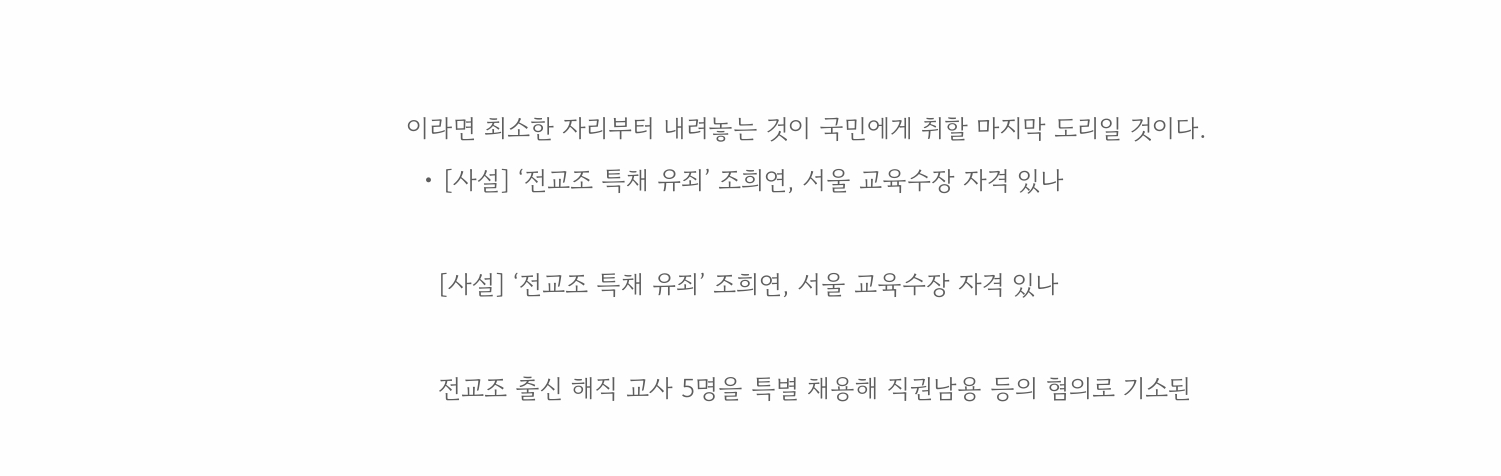이라면 최소한 자리부터 내려놓는 것이 국민에게 취할 마지막 도리일 것이다.
  • [사설] ‘전교조 특채 유죄’ 조희연, 서울 교육수장 자격 있나

    [사설] ‘전교조 특채 유죄’ 조희연, 서울 교육수장 자격 있나

    전교조 출신 해직 교사 5명을 특별 채용해 직권남용 등의 혐의로 기소된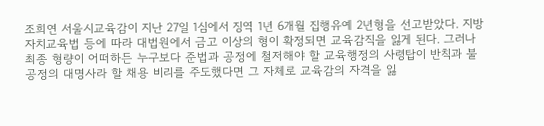조희연 서울시교육감이 지난 27일 1심에서 징역 1년 6개월 집행유예 2년형을 선고받았다. 지방자치교육법 등에 따라 대법원에서 금고 이상의 형이 확정되면 교육감직을 잃게 된다. 그러나 최종 형량이 어떠하든 누구보다 준법과 공정에 철저해야 할 교육행정의 사령탑이 반칙과 불공정의 대명사라 할 채용 비리를 주도했다면 그 자체로 교육감의 자격을 잃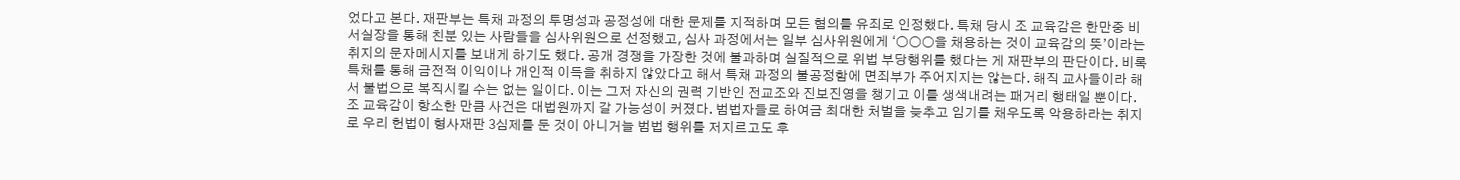었다고 본다. 재판부는 특채 과정의 투명성과 공정성에 대한 문제를 지적하며 모든 혐의를 유죄로 인정했다. 특채 당시 조 교육감은 한만중 비서실장을 통해 친분 있는 사람들을 심사위원으로 선정했고, 심사 과정에서는 일부 심사위원에게 ‘○○○을 채용하는 것이 교육감의 뜻’이라는 취지의 문자메시지를 보내게 하기도 했다. 공개 경쟁을 가장한 것에 불과하며 실질적으로 위법 부당행위를 했다는 게 재판부의 판단이다. 비록 특채를 통해 금전적 이익이나 개인적 이득을 취하지 않았다고 해서 특채 과정의 불공정함에 면죄부가 주어지지는 않는다. 해직 교사들이라 해서 불법으로 복직시킬 수는 없는 일이다. 이는 그저 자신의 권력 기반인 전교조와 진보진영을 챙기고 이를 생색내려는 패거리 행태일 뿐이다. 조 교육감이 항소한 만큼 사건은 대법원까지 갈 가능성이 커졌다. 범법자들로 하여금 최대한 처벌을 늦추고 임기를 채우도록 악용하라는 취지로 우리 헌법이 형사재판 3심제를 둔 것이 아니거늘 범법 행위를 저지르고도 후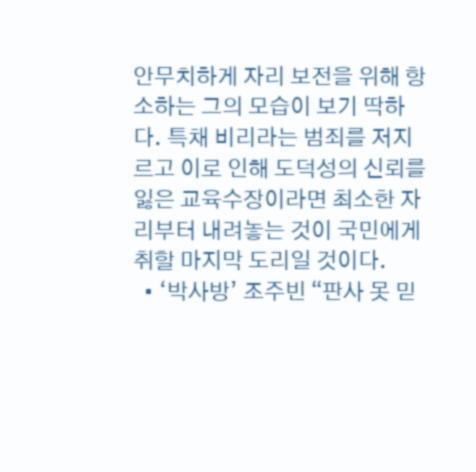안무치하게 자리 보전을 위해 항소하는 그의 모습이 보기 딱하다. 특채 비리라는 범죄를 저지르고 이로 인해 도덕성의 신뢰를 잃은 교육수장이라면 최소한 자리부터 내려놓는 것이 국민에게 취할 마지막 도리일 것이다.
  • ‘박사방’ 조주빈 “판사 못 믿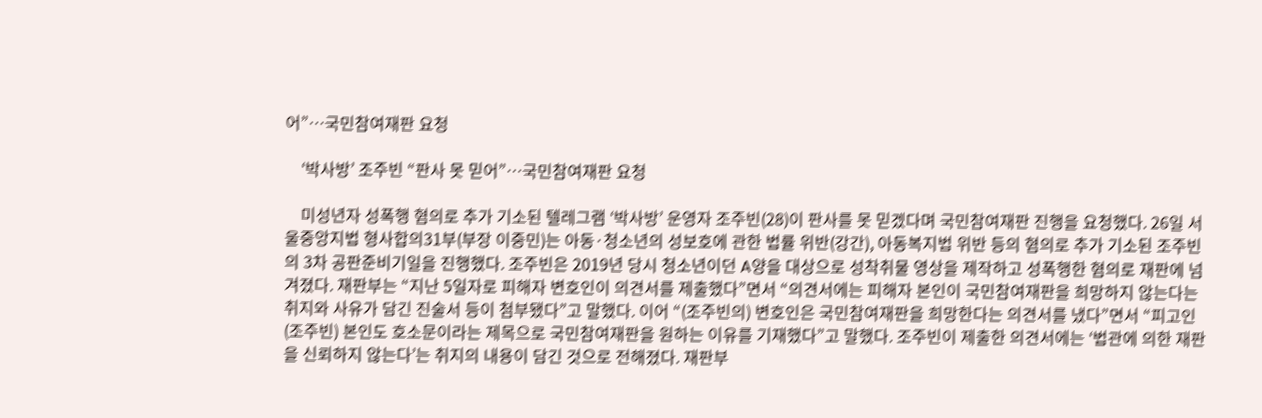어”…국민참여재판 요청

    ‘박사방’ 조주빈 “판사 못 믿어”…국민참여재판 요청

    미성년자 성폭행 혐의로 추가 기소된 텔레그램 ‘박사방’ 운영자 조주빈(28)이 판사를 못 믿겠다며 국민참여재판 진행을 요청했다. 26일 서울중앙지법 형사합의31부(부장 이중민)는 아동·청소년의 성보호에 관한 법률 위반(강간), 아동복지법 위반 등의 혐의로 추가 기소된 조주빈의 3차 공판준비기일을 진행했다. 조주빈은 2019년 당시 청소년이던 A양을 대상으로 성착취물 영상을 제작하고 성폭행한 혐의로 재판에 넘겨졌다. 재판부는 “지난 5일자로 피해자 변호인이 의견서를 제출했다”면서 “의견서에는 피해자 본인이 국민참여재판을 희망하지 않는다는 취지와 사유가 담긴 진술서 등이 첨부됐다”고 말했다. 이어 “(조주빈의) 변호인은 국민참여재판을 희망한다는 의견서를 냈다”면서 “피고인(조주빈) 본인도 호소문이라는 제목으로 국민참여재판을 원하는 이유를 기재했다”고 말했다. 조주빈이 제출한 의견서에는 ‘법관에 의한 재판을 신뢰하지 않는다’는 취지의 내용이 담긴 것으로 전해졌다. 재판부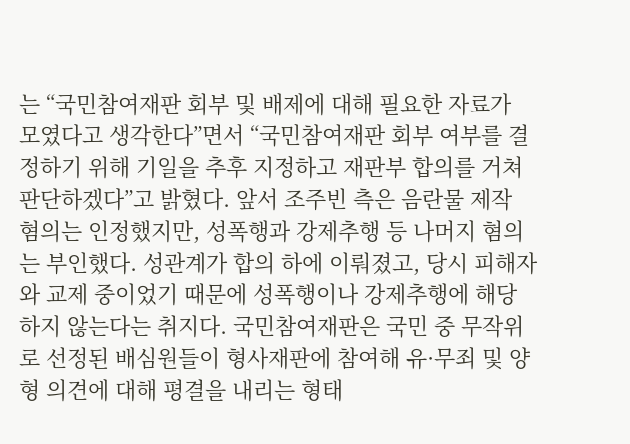는 “국민참여재판 회부 및 배제에 대해 필요한 자료가 모였다고 생각한다”면서 “국민참여재판 회부 여부를 결정하기 위해 기일을 추후 지정하고 재판부 합의를 거쳐 판단하겠다”고 밝혔다. 앞서 조주빈 측은 음란물 제작 혐의는 인정했지만, 성폭행과 강제추행 등 나머지 혐의는 부인했다. 성관계가 합의 하에 이뤄졌고, 당시 피해자와 교제 중이었기 때문에 성폭행이나 강제추행에 해당하지 않는다는 취지다. 국민참여재판은 국민 중 무작위로 선정된 배심원들이 형사재판에 참여해 유·무죄 및 양형 의견에 대해 평결을 내리는 형태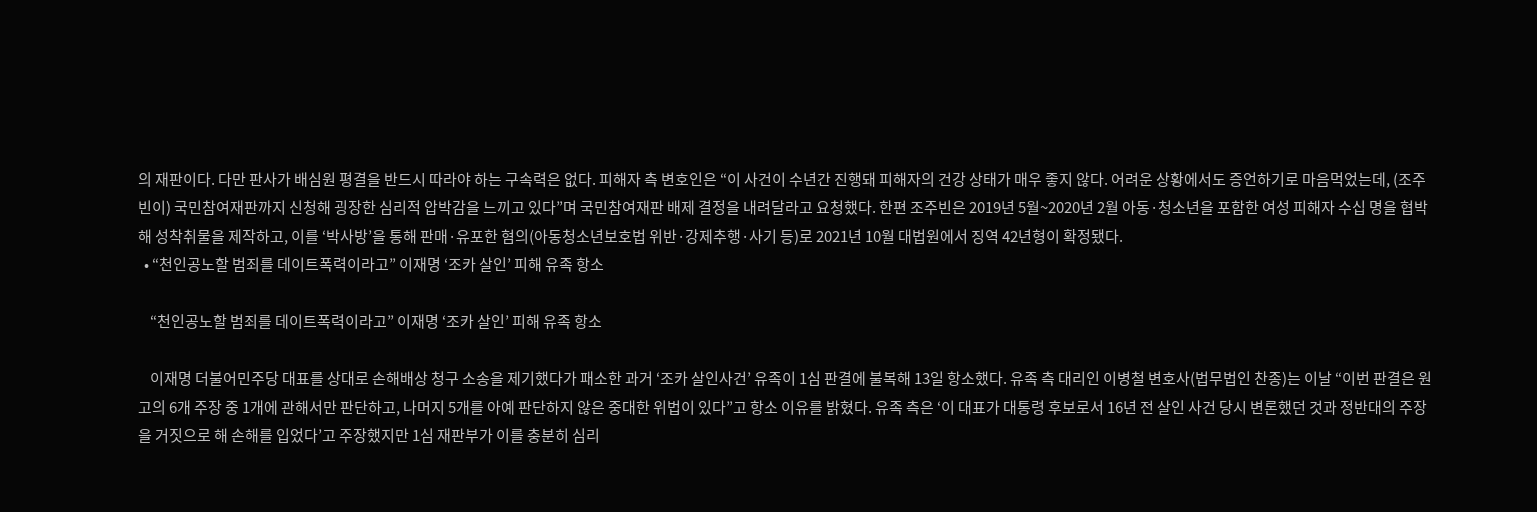의 재판이다. 다만 판사가 배심원 평결을 반드시 따라야 하는 구속력은 없다. 피해자 측 변호인은 “이 사건이 수년간 진행돼 피해자의 건강 상태가 매우 좋지 않다. 어려운 상황에서도 증언하기로 마음먹었는데, (조주빈이) 국민참여재판까지 신청해 굉장한 심리적 압박감을 느끼고 있다”며 국민참여재판 배제 결정을 내려달라고 요청했다. 한편 조주빈은 2019년 5월~2020년 2월 아동·청소년을 포함한 여성 피해자 수십 명을 협박해 성착취물을 제작하고, 이를 ‘박사방’을 통해 판매·유포한 혐의(아동청소년보호법 위반·강제추행·사기 등)로 2021년 10월 대법원에서 징역 42년형이 확정됐다.
  • “천인공노할 범죄를 데이트폭력이라고” 이재명 ‘조카 살인’ 피해 유족 항소

    “천인공노할 범죄를 데이트폭력이라고” 이재명 ‘조카 살인’ 피해 유족 항소

    이재명 더불어민주당 대표를 상대로 손해배상 청구 소송을 제기했다가 패소한 과거 ‘조카 살인사건’ 유족이 1심 판결에 불복해 13일 항소했다. 유족 측 대리인 이병철 변호사(법무법인 찬종)는 이날 “이번 판결은 원고의 6개 주장 중 1개에 관해서만 판단하고, 나머지 5개를 아예 판단하지 않은 중대한 위법이 있다”고 항소 이유를 밝혔다. 유족 측은 ‘이 대표가 대통령 후보로서 16년 전 살인 사건 당시 변론했던 것과 정반대의 주장을 거짓으로 해 손해를 입었다’고 주장했지만 1심 재판부가 이를 충분히 심리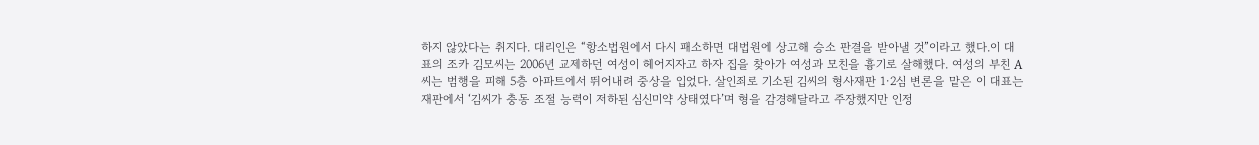하지 않았다는 취지다. 대리인은 “항소법원에서 다시 패소하면 대법원에 상고해 승소 판결을 받아낼 것”이라고 했다.이 대표의 조카 김모씨는 2006년 교제하던 여성이 헤어지자고 하자 집을 찾아가 여성과 모친을 흉기로 살해했다. 여성의 부친 A씨는 범행을 피해 5층 아파트에서 뛰어내려 중상을 입었다. 살인죄로 기소된 김씨의 형사재판 1·2심 변론을 맡은 이 대표는 재판에서 ‘김씨가 충동 조절 능력이 저하된 심신미약 상태였다’며 형을 감경해달라고 주장했지만 인정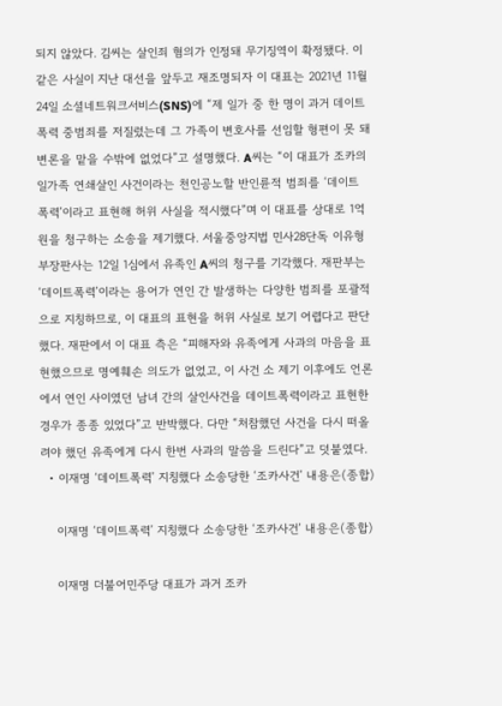되지 않았다. 김씨는 살인죄 혐의가 인정돼 무기징역이 확정됐다. 이 같은 사실이 지난 대선을 앞두고 재조명되자 이 대표는 2021년 11월 24일 소셜네트워크서비스(SNS)에 “제 일가 중 한 명이 과거 데이트폭력 중범죄를 저질렀는데 그 가족이 변호사를 선임할 형편이 못 돼 변론을 맡을 수밖에 없었다”고 설명했다. A씨는 “이 대표가 조카의 일가족 연쇄살인 사건이라는 천인공노할 반인륜적 범죄를 ‘데이트 폭력’이라고 표현해 허위 사실을 적시했다”며 이 대표를 상대로 1억원을 청구하는 소송을 제기했다. 서울중앙지법 민사28단독 이유형 부장판사는 12일 1심에서 유족인 A씨의 청구를 기각했다. 재판부는 ‘데이트폭력’이라는 용어가 연인 간 발생하는 다양한 범죄를 포괄적으로 지칭하므로, 이 대표의 표현을 허위 사실로 보기 어렵다고 판단했다. 재판에서 이 대표 측은 “피해자와 유족에게 사과의 마음을 표현했으므로 명예훼손 의도가 없었고, 이 사건 소 제기 이후에도 언론에서 연인 사이였던 남녀 간의 살인사건을 데이트폭력이라고 표현한 경우가 종종 있었다”고 반박했다. 다만 “처참했던 사건을 다시 떠올려야 했던 유족에게 다시 한번 사과의 말씀을 드린다”고 덧붙였다.
  • 이재명 ‘데이트폭력’ 지칭했다 소송당한 ‘조카사건’ 내용은(종합)

    이재명 ‘데이트폭력’ 지칭했다 소송당한 ‘조카사건’ 내용은(종합)

    이재명 더불어민주당 대표가 과거 조카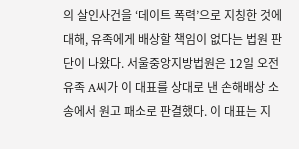의 살인사건을 ‘데이트 폭력’으로 지칭한 것에 대해, 유족에게 배상할 책임이 없다는 법원 판단이 나왔다. 서울중앙지방법원은 12일 오전 유족 A씨가 이 대표를 상대로 낸 손해배상 소송에서 원고 패소로 판결했다. 이 대표는 지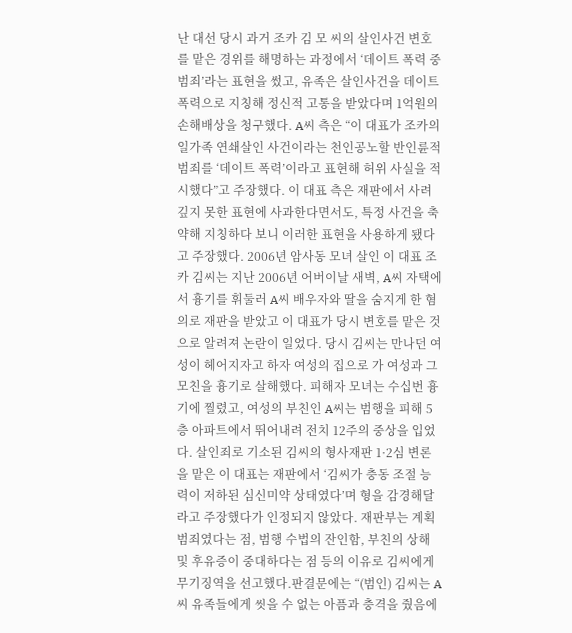난 대선 당시 과거 조카 김 모 씨의 살인사건 변호를 맡은 경위를 해명하는 과정에서 ‘데이트 폭력 중범죄’라는 표현을 썼고, 유족은 살인사건을 데이트폭력으로 지칭해 정신적 고통을 받았다며 1억원의 손해배상을 청구했다. A씨 측은 “이 대표가 조카의 일가족 연쇄살인 사건이라는 천인공노할 반인륜적 범죄를 ‘데이트 폭력’이라고 표현해 허위 사실을 적시했다”고 주장했다. 이 대표 측은 재판에서 사려 깊지 못한 표현에 사과한다면서도, 특정 사건을 축약해 지칭하다 보니 이러한 표현을 사용하게 됐다고 주장했다. 2006년 암사동 모녀 살인 이 대표 조카 김씨는 지난 2006년 어버이날 새벽, A씨 자택에서 흉기를 휘둘러 A씨 배우자와 딸을 숨지게 한 혐의로 재판을 받았고 이 대표가 당시 변호를 맡은 것으로 알려져 논란이 일었다. 당시 김씨는 만나던 여성이 헤어지자고 하자 여성의 집으로 가 여성과 그 모친을 흉기로 살해했다. 피해자 모녀는 수십번 흉기에 찔렸고, 여성의 부친인 A씨는 범행을 피해 5층 아파트에서 뛰어내려 전치 12주의 중상을 입었다. 살인죄로 기소된 김씨의 형사재판 1·2심 변론을 맡은 이 대표는 재판에서 ‘김씨가 충동 조절 능력이 저하된 심신미약 상태였다’며 형을 감경해달라고 주장했다가 인정되지 않았다. 재판부는 계획 범죄였다는 점, 범행 수법의 잔인함, 부친의 상해 및 후유증이 중대하다는 점 등의 이유로 김씨에게 무기징역을 선고했다.판결문에는 “(범인) 김씨는 A씨 유족들에게 씻을 수 없는 아픔과 충격을 줬음에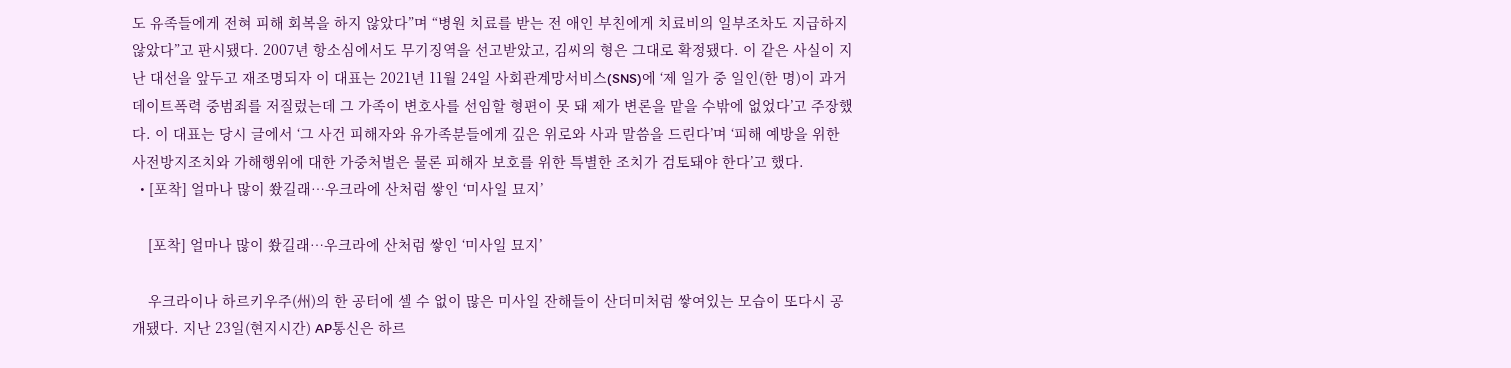도 유족들에게 전혀 피해 회복을 하지 않았다”며 “병원 치료를 받는 전 애인 부친에게 치료비의 일부조차도 지급하지 않았다”고 판시됐다. 2007년 항소심에서도 무기징역을 선고받았고, 김씨의 형은 그대로 확정됐다. 이 같은 사실이 지난 대선을 앞두고 재조명되자 이 대표는 2021년 11월 24일 사회관계망서비스(SNS)에 ‘제 일가 중 일인(한 명)이 과거 데이트폭력 중범죄를 저질렀는데 그 가족이 변호사를 선임할 형편이 못 돼 제가 변론을 맡을 수밖에 없었다’고 주장했다. 이 대표는 당시 글에서 ‘그 사건 피해자와 유가족분들에게 깊은 위로와 사과 말씀을 드린다’며 ‘피해 예방을 위한 사전방지조치와 가해행위에 대한 가중처벌은 물론 피해자 보호를 위한 특별한 조치가 검토돼야 한다’고 했다.
  • [포착] 얼마나 많이 쐈길래…우크라에 산처럼 쌓인 ‘미사일 묘지’

    [포착] 얼마나 많이 쐈길래…우크라에 산처럼 쌓인 ‘미사일 묘지’

    우크라이나 하르키우주(州)의 한 공터에 셀 수 없이 많은 미사일 잔해들이 산더미처럼 쌓여있는 모습이 또다시 공개됐다. 지난 23일(현지시간) AP통신은 하르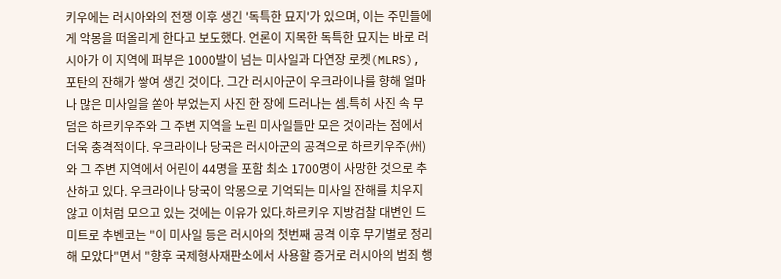키우에는 러시아와의 전쟁 이후 생긴 '독특한 묘지'가 있으며, 이는 주민들에게 악몽을 떠올리게 한다고 보도했다. 언론이 지목한 독특한 묘지는 바로 러시아가 이 지역에 퍼부은 1000발이 넘는 미사일과 다연장 로켓(MLRS), 포탄의 잔해가 쌓여 생긴 것이다. 그간 러시아군이 우크라이나를 향해 얼마나 많은 미사일을 쏟아 부었는지 사진 한 장에 드러나는 셈.특히 사진 속 무덤은 하르키우주와 그 주변 지역을 노린 미사일들만 모은 것이라는 점에서 더욱 충격적이다. 우크라이나 당국은 러시아군의 공격으로 하르키우주(州)와 그 주변 지역에서 어린이 44명을 포함 최소 1700명이 사망한 것으로 추산하고 있다. 우크라이나 당국이 악몽으로 기억되는 미사일 잔해를 치우지 않고 이처럼 모으고 있는 것에는 이유가 있다.하르키우 지방검찰 대변인 드미트로 추벤코는 "이 미사일 등은 러시아의 첫번째 공격 이후 무기별로 정리해 모았다"면서 "향후 국제형사재판소에서 사용할 증거로 러시아의 범죄 행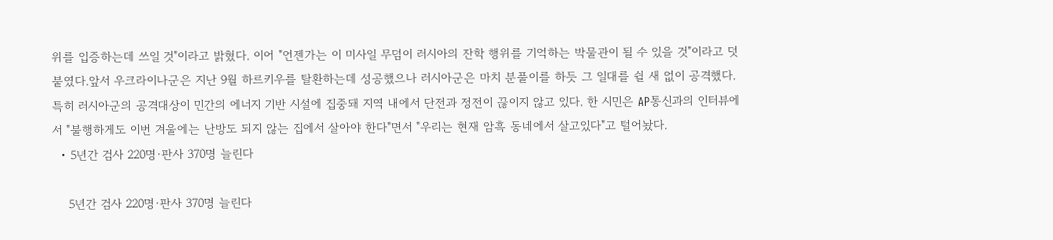위를 입증하는데 쓰일 것"이라고 밝혔다. 이어 "언젠가는 이 미사일 무덤이 러시아의 잔학 행위를 기억하는 박물관이 될 수 있을 것"이라고 덧붙였다.앞서 우크라이나군은 지난 9월 하르키우를 탈환하는데 성공했으나 러시아군은 마치 분풀이를 하듯 그 일대를 쉴 새 없이 공격했다. 특히 러시아군의 공격대상이 민간의 에너지 기반 시설에 집중돼 지역 내에서 단전과 정전이 끊이지 않고 있다. 한 시민은 AP통신과의 인터뷰에서 "불행하게도 이번 겨울에는 난방도 되지 않는 집에서 살아야 한다"면서 "우리는 현재 암흑 동네에서 살고있다"고 털어놨다.
  • 5년간 검사 220명·판사 370명 늘린다

    5년간 검사 220명·판사 370명 늘린다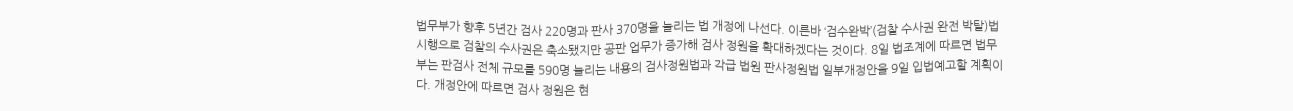법무부가 향후 5년간 검사 220명과 판사 370명을 늘리는 법 개정에 나선다. 이른바 ‘검수완박’(검찰 수사권 완전 박탈)법 시행으로 검찰의 수사권은 축소됐지만 공판 업무가 증가해 검사 정원을 확대하겠다는 것이다. 8일 법조계에 따르면 법무부는 판검사 전체 규모를 590명 늘리는 내용의 검사정원법과 각급 법원 판사정원법 일부개정안을 9일 입법예고할 계획이다. 개정안에 따르면 검사 정원은 현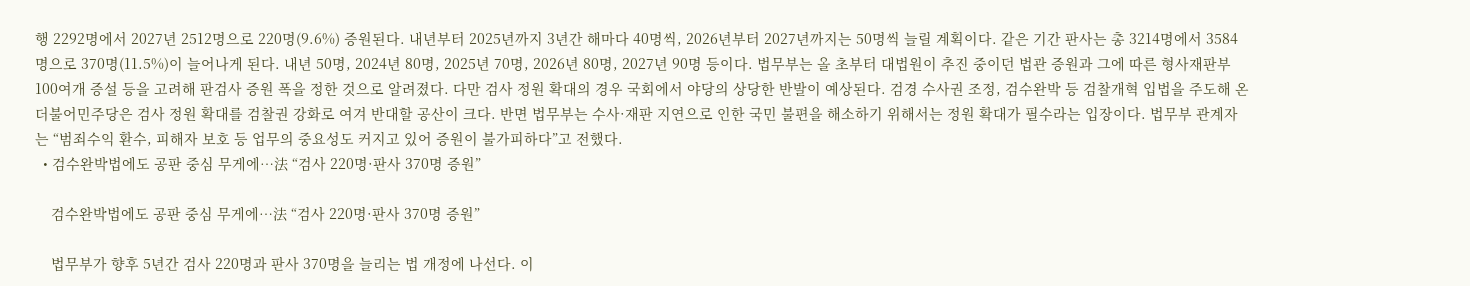행 2292명에서 2027년 2512명으로 220명(9.6%) 증원된다. 내년부터 2025년까지 3년간 해마다 40명씩, 2026년부터 2027년까지는 50명씩 늘릴 계획이다. 같은 기간 판사는 총 3214명에서 3584명으로 370명(11.5%)이 늘어나게 된다. 내년 50명, 2024년 80명, 2025년 70명, 2026년 80명, 2027년 90명 등이다. 법무부는 올 초부터 대법원이 추진 중이던 법관 증원과 그에 따른 형사재판부 100여개 증설 등을 고려해 판검사 증원 폭을 정한 것으로 알려졌다. 다만 검사 정원 확대의 경우 국회에서 야당의 상당한 반발이 예상된다. 검경 수사권 조정, 검수완박 등 검찰개혁 입법을 주도해 온 더불어민주당은 검사 정원 확대를 검찰권 강화로 여겨 반대할 공산이 크다. 반면 법무부는 수사·재판 지연으로 인한 국민 불편을 해소하기 위해서는 정원 확대가 필수라는 입장이다. 법무부 관계자는 “범죄수익 환수, 피해자 보호 등 업무의 중요성도 커지고 있어 증원이 불가피하다”고 전했다.
  • 검수완박법에도 공판 중심 무게에…法 “검사 220명·판사 370명 증원”

    검수완박법에도 공판 중심 무게에…法 “검사 220명·판사 370명 증원”

    법무부가 향후 5년간 검사 220명과 판사 370명을 늘리는 법 개정에 나선다. 이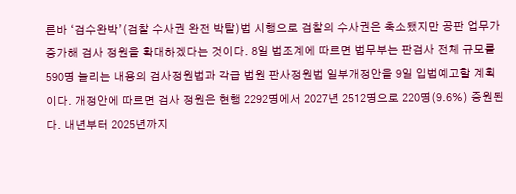른바 ‘검수완박’(검찰 수사권 완전 박탈)법 시행으로 검찰의 수사권은 축소됐지만 공판 업무가 증가해 검사 정원을 확대하겠다는 것이다. 8일 법조계에 따르면 법무부는 판검사 전체 규모를 590명 늘리는 내용의 검사정원법과 각급 법원 판사정원법 일부개정안을 9일 입법예고할 계획이다. 개정안에 따르면 검사 정원은 현행 2292명에서 2027년 2512명으로 220명(9.6%) 증원된다. 내년부터 2025년까지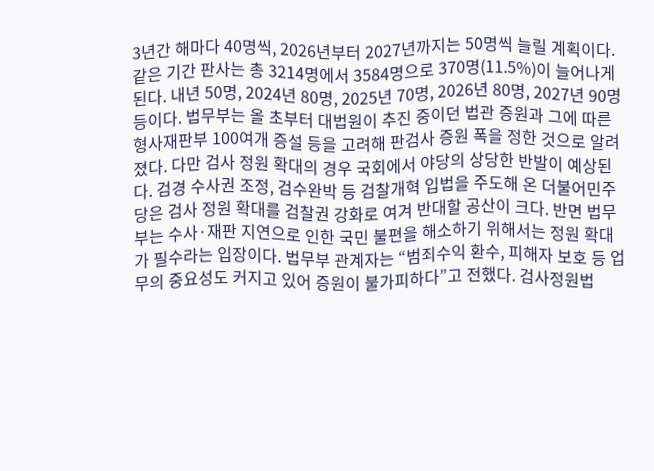3년간 해마다 40명씩, 2026년부터 2027년까지는 50명씩 늘릴 계획이다. 같은 기간 판사는 총 3214명에서 3584명으로 370명(11.5%)이 늘어나게 된다. 내년 50명, 2024년 80명, 2025년 70명, 2026년 80명, 2027년 90명 등이다. 법무부는 올 초부터 대법원이 추진 중이던 법관 증원과 그에 따른 형사재판부 100여개 증설 등을 고려해 판검사 증원 폭을 정한 것으로 알려졌다. 다만 검사 정원 확대의 경우 국회에서 야당의 상당한 반발이 예상된다. 검경 수사권 조정, 검수완박 등 검찰개혁 입법을 주도해 온 더불어민주당은 검사 정원 확대를 검찰권 강화로 여겨 반대할 공산이 크다. 반면 법무부는 수사·재판 지연으로 인한 국민 불편을 해소하기 위해서는 정원 확대가 필수라는 입장이다. 법무부 관계자는 “범죄수익 환수, 피해자 보호 등 업무의 중요성도 커지고 있어 증원이 불가피하다”고 전했다. 검사정원법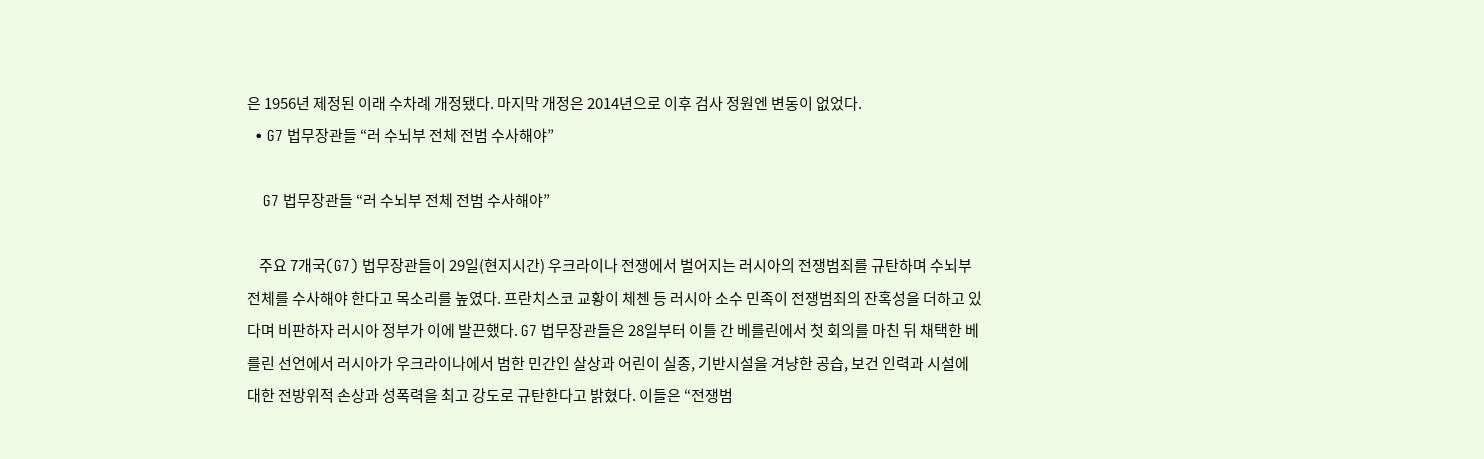은 1956년 제정된 이래 수차례 개정됐다. 마지막 개정은 2014년으로 이후 검사 정원엔 변동이 없었다.
  • G7 법무장관들 “러 수뇌부 전체 전범 수사해야”

    G7 법무장관들 “러 수뇌부 전체 전범 수사해야”

    주요 7개국(G7) 법무장관들이 29일(현지시간) 우크라이나 전쟁에서 벌어지는 러시아의 전쟁범죄를 규탄하며 수뇌부 전체를 수사해야 한다고 목소리를 높였다. 프란치스코 교황이 체첸 등 러시아 소수 민족이 전쟁범죄의 잔혹성을 더하고 있다며 비판하자 러시아 정부가 이에 발끈했다. G7 법무장관들은 28일부터 이틀 간 베를린에서 첫 회의를 마친 뒤 채택한 베를린 선언에서 러시아가 우크라이나에서 범한 민간인 살상과 어린이 실종, 기반시설을 겨냥한 공습, 보건 인력과 시설에 대한 전방위적 손상과 성폭력을 최고 강도로 규탄한다고 밝혔다. 이들은 “전쟁범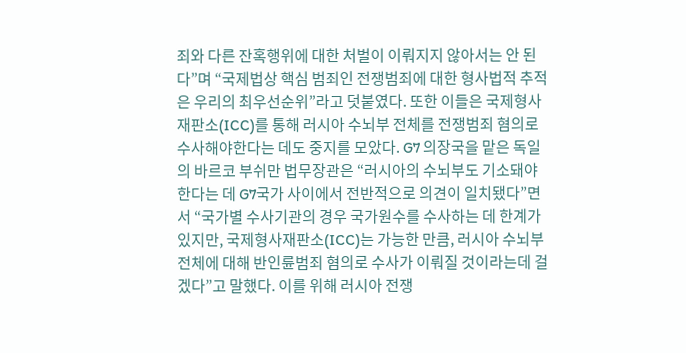죄와 다른 잔혹행위에 대한 처벌이 이뤄지지 않아서는 안 된다”며 “국제법상 핵심 범죄인 전쟁범죄에 대한 형사법적 추적은 우리의 최우선순위”라고 덧붙였다. 또한 이들은 국제형사재판소(ICC)를 통해 러시아 수뇌부 전체를 전쟁범죄 혐의로 수사해야한다는 데도 중지를 모았다. G7 의장국을 맡은 독일의 바르코 부쉬만 법무장관은 “러시아의 수뇌부도 기소돼야 한다는 데 G7국가 사이에서 전반적으로 의견이 일치됐다”면서 “국가별 수사기관의 경우 국가원수를 수사하는 데 한계가 있지만, 국제형사재판소(ICC)는 가능한 만큼, 러시아 수뇌부 전체에 대해 반인륜범죄 혐의로 수사가 이뤄질 것이라는데 걸겠다”고 말했다. 이를 위해 러시아 전쟁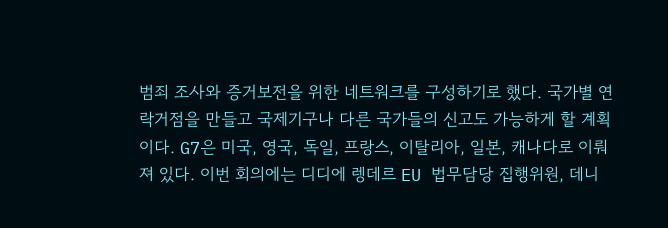범죄 조사와 증거보전을 위한 네트워크를 구성하기로 했다. 국가별 연락거점을 만들고 국제기구나 다른 국가들의 신고도 가능하게 할 계획이다. G7은 미국, 영국, 독일, 프랑스, 이탈리아, 일본, 캐나다로 이뤄져 있다. 이번 회의에는 디디에 렝데르 EU 법무담당 집행위원, 데니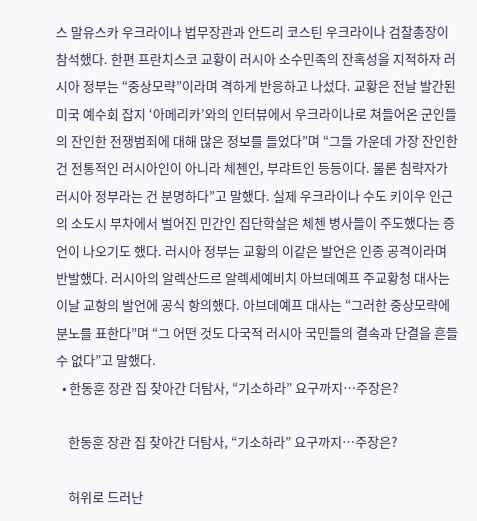스 말유스카 우크라이나 법무장관과 안드리 코스틴 우크라이나 검찰총장이 참석했다. 한편 프란치스코 교황이 러시아 소수민족의 잔혹성을 지적하자 러시아 정부는 “중상모략”이라며 격하게 반응하고 나섰다. 교황은 전날 발간된 미국 예수회 잡지 ‘아메리카’와의 인터뷰에서 우크라이나로 쳐들어온 군인들의 잔인한 전쟁범죄에 대해 많은 정보를 들었다”며 “그들 가운데 가장 잔인한 건 전통적인 러시아인이 아니라 체첸인, 부랴트인 등등이다. 물론 침략자가 러시아 정부라는 건 분명하다”고 말했다. 실제 우크라이나 수도 키이우 인근의 소도시 부차에서 벌어진 민간인 집단학살은 체첸 병사들이 주도했다는 증언이 나오기도 했다. 러시아 정부는 교황의 이같은 발언은 인종 공격이라며 반발했다. 러시아의 알렉산드르 알렉세예비치 아브데예프 주교황청 대사는 이날 교항의 발언에 공식 항의했다. 아브데예프 대사는 “그러한 중상모략에 분노를 표한다”며 “그 어떤 것도 다국적 러시아 국민들의 결속과 단결을 흔들 수 없다”고 말했다.
  • 한동훈 장관 집 찾아간 더탐사, “기소하라” 요구까지…주장은?

    한동훈 장관 집 찾아간 더탐사, “기소하라” 요구까지…주장은?

    허위로 드러난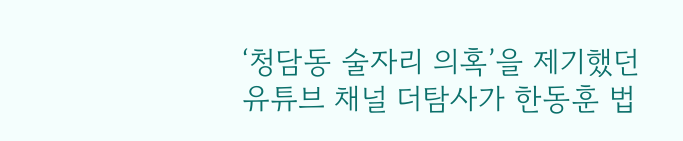‘청담동 술자리 의혹’을 제기했던 유튜브 채널 더탐사가 한동훈 법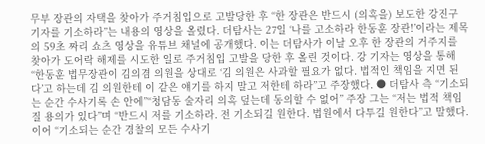무부 장관의 자택을 찾아가 주거침입으로 고발당한 후 “한 장관은 반드시 (의혹을) 보도한 강진구 기자를 기소하라”는 내용의 영상을 올렸다. 더탐사는 27일 ‘나를 고소하라 한동훈 장관!’이라는 제목의 59초 짜리 쇼츠 영상을 유튜브 채널에 공개했다. 이는 더탐사가 이날 오후 한 장관의 거주지를 찾아가 도어락 해제를 시도한 일로 주거침입 고발을 당한 후 올린 것이다. 강 기자는 영상을 통해 “한동훈 법무장관이 김의겸 의원을 상대로 ‘김 의원은 사과할 필요가 없다. 법적인 책임을 지면 된다’고 하는데 김 의원한테 이 같은 얘기를 하지 말고 저한테 하라”고 주장했다. ● 더탐사 측 “기소되는 순간 수사기록 손 안에”“청담동 술자리 의혹 덮는데 동의할 수 없어” 주장 그는 “저는 법적 책임질 용의가 있다”며 “반드시 저를 기소하라. 전 기소되길 원한다. 법원에서 다투길 원한다”고 말했다. 이어 “기소되는 순간 경찰의 모든 수사기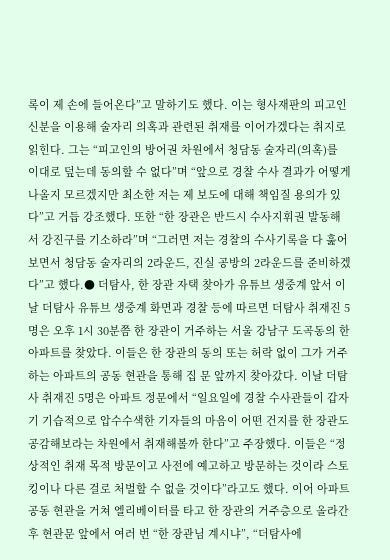록이 제 손에 들어온다”고 말하기도 했다. 이는 형사재판의 피고인 신분을 이용해 술자리 의혹과 관련된 취재를 이어가겠다는 취지로 읽힌다. 그는 “피고인의 방어권 차원에서 청담동 술자리(의혹)를 이대로 덮는데 동의할 수 없다”며 “앞으로 경찰 수사 결과가 어떻게 나올지 모르겠지만 최소한 저는 제 보도에 대해 책임질 용의가 있다”고 거듭 강조했다. 또한 “한 장관은 반드시 수사지휘권 발동해서 강진구를 기소하라”며 “그러면 저는 경찰의 수사기록을 다 훑어보면서 청담동 술자리의 2라운드, 진실 공방의 2라운드를 준비하겠다”고 했다.● 더탐사, 한 장관 자택 찾아가 유튜브 생중계 앞서 이날 더탐사 유튜브 생중계 화면과 경찰 등에 따르면 더탐사 취재진 5명은 오후 1시 30분쯤 한 장관이 거주하는 서울 강남구 도곡동의 한 아파트를 찾았다. 이들은 한 장관의 동의 또는 허락 없이 그가 거주하는 아파트의 공동 현관을 통해 집 문 앞까지 찾아갔다. 이날 더탐사 취재진 5명은 아파트 정문에서 “일요일에 경찰 수사관들이 갑자기 기습적으로 압수수색한 기자들의 마음이 어떤 건지를 한 장관도 공감해보라는 차원에서 취재해볼까 한다”고 주장했다. 이들은 “정상적인 취재 목적 방문이고 사전에 예고하고 방문하는 것이라 스토킹이나 다른 걸로 처벌할 수 없을 것이다”라고도 했다. 이어 아파트 공동 현관을 거쳐 엘리베이터를 타고 한 장관의 거주층으로 올라간 후 현관문 앞에서 여러 번 “한 장관님 계시냐”, “더탐사에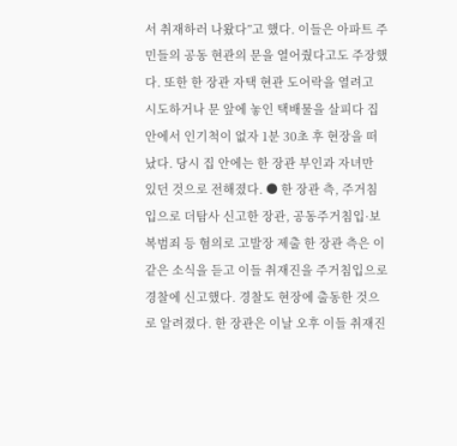서 취재하러 나왔다”고 했다. 이들은 아파트 주민들의 공동 현관의 문을 열어줬다고도 주장했다. 또한 한 장관 자택 현관 도어락을 열려고 시도하거나 문 앞에 놓인 택배물을 살피다 집 안에서 인기척이 없자 1분 30초 후 현장을 떠났다. 당시 집 안에는 한 장관 부인과 자녀만 있던 것으로 전해졌다. ● 한 장관 측, 주거침입으로 더탐사 신고한 장관, 공동주거침입·보복범죄 등 혐의로 고발장 제출 한 장관 측은 이 같은 소식을 듣고 이들 취재진을 주거침입으로 경찰에 신고했다. 경찰도 현장에 출동한 것으로 알려졌다. 한 장관은 이날 오후 이들 취재진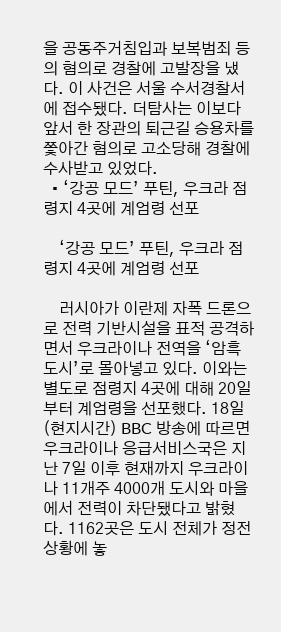을 공동주거침입과 보복범죄 등의 혐의로 경찰에 고발장을 냈다. 이 사건은 서울 수서경찰서에 접수됐다. 더탐사는 이보다 앞서 한 장관의 퇴근길 승용차를 쫓아간 혐의로 고소당해 경찰에 수사받고 있었다.
  • ‘강공 모드’ 푸틴, 우크라 점령지 4곳에 계엄령 선포

    ‘강공 모드’ 푸틴, 우크라 점령지 4곳에 계엄령 선포

    러시아가 이란제 자폭 드론으로 전력 기반시설을 표적 공격하면서 우크라이나 전역을 ‘암흑 도시’로 몰아넣고 있다. 이와는 별도로 점령지 4곳에 대해 20일부터 계엄령을 선포했다. 18일(현지시간) BBC 방송에 따르면 우크라이나 응급서비스국은 지난 7일 이후 현재까지 우크라이나 11개주 4000개 도시와 마을에서 전력이 차단됐다고 밝혔다. 1162곳은 도시 전체가 정전 상황에 놓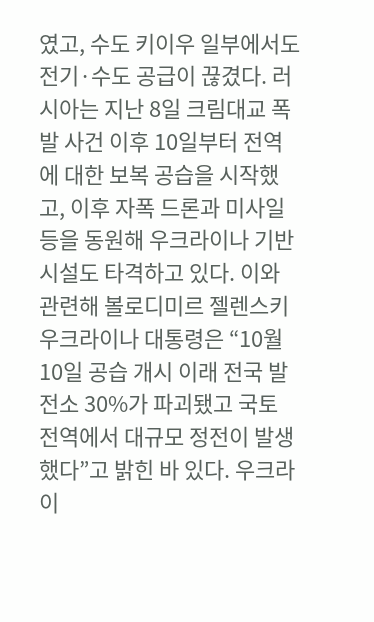였고, 수도 키이우 일부에서도 전기·수도 공급이 끊겼다. 러시아는 지난 8일 크림대교 폭발 사건 이후 10일부터 전역에 대한 보복 공습을 시작했고, 이후 자폭 드론과 미사일 등을 동원해 우크라이나 기반시설도 타격하고 있다. 이와 관련해 볼로디미르 젤렌스키 우크라이나 대통령은 “10월 10일 공습 개시 이래 전국 발전소 30%가 파괴됐고 국토 전역에서 대규모 정전이 발생했다”고 밝힌 바 있다. 우크라이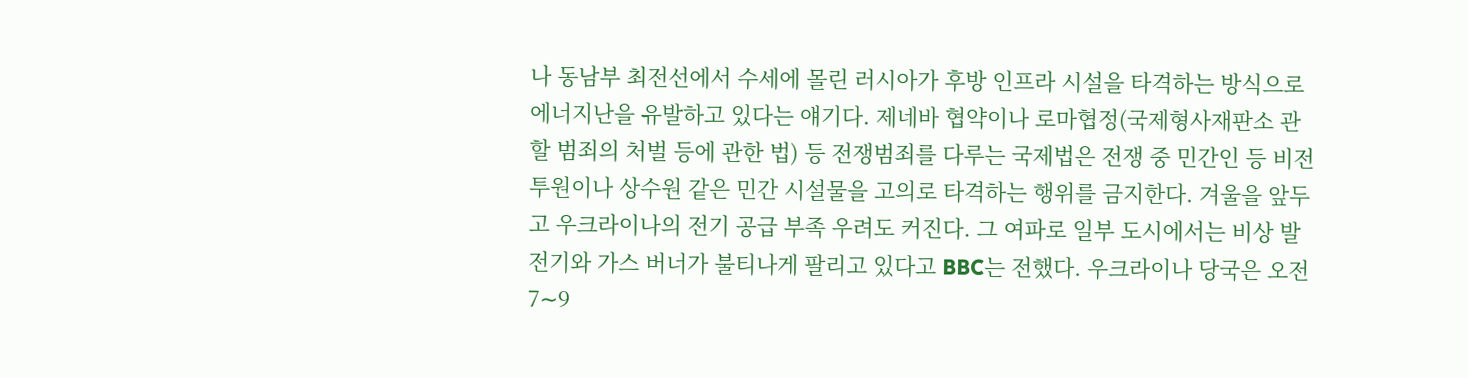나 동남부 최전선에서 수세에 몰린 러시아가 후방 인프라 시설을 타격하는 방식으로 에너지난을 유발하고 있다는 얘기다. 제네바 협약이나 로마협정(국제형사재판소 관할 범죄의 처벌 등에 관한 법) 등 전쟁범죄를 다루는 국제법은 전쟁 중 민간인 등 비전투원이나 상수원 같은 민간 시설물을 고의로 타격하는 행위를 금지한다. 겨울을 앞두고 우크라이나의 전기 공급 부족 우려도 커진다. 그 여파로 일부 도시에서는 비상 발전기와 가스 버너가 불티나게 팔리고 있다고 BBC는 전했다. 우크라이나 당국은 오전 7∼9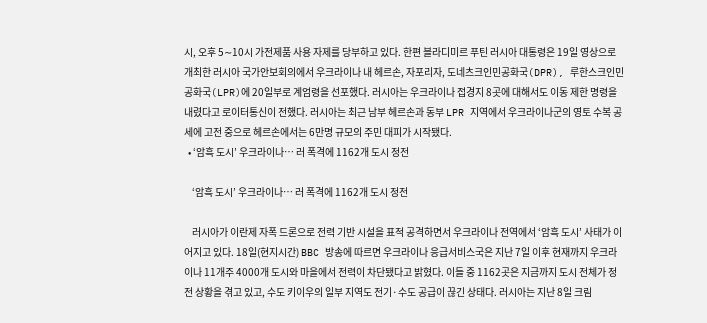시, 오후 5∼10시 가전제품 사용 자제를 당부하고 있다. 한편 블라디미르 푸틴 러시아 대통령은 19일 영상으로 개최한 러시아 국가안보회의에서 우크라이나 내 헤르손, 자포리자, 도네츠크인민공화국(DPR), 루한스크인민공화국(LPR)에 20일부로 계엄령을 선포했다. 러시아는 우크라이나 접경지 8곳에 대해서도 이동 제한 명령을 내렸다고 로이터통신이 전했다. 러시아는 최근 남부 헤르손과 동부 LPR 지역에서 우크라이나군의 영토 수복 공세에 고전 중으로 헤르손에서는 6만명 규모의 주민 대피가 시작됐다.
  • ‘암흑 도시’ 우크라이나… 러 폭격에 1162개 도시 정전

    ‘암흑 도시’ 우크라이나… 러 폭격에 1162개 도시 정전

    러시아가 이란제 자폭 드론으로 전력 기반 시설을 표적 공격하면서 우크라이나 전역에서 ‘암흑 도시’ 사태가 이어지고 있다. 18일(현지시간) BBC 방송에 따르면 우크라이나 응급서비스국은 지난 7일 이후 현재까지 우크라이나 11개주 4000개 도시와 마을에서 전력이 차단됐다고 밝혔다. 이들 중 1162곳은 지금까지 도시 전체가 정전 상황을 겪고 있고, 수도 키이우의 일부 지역도 전기·수도 공급이 끊긴 상태다. 러시아는 지난 8일 크림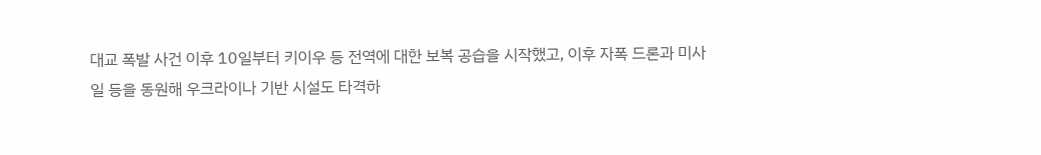대교 폭발 사건 이후 10일부터 키이우 등 전역에 대한 보복 공습을 시작했고, 이후 자폭 드론과 미사일 등을 동원해 우크라이나 기반 시설도 타격하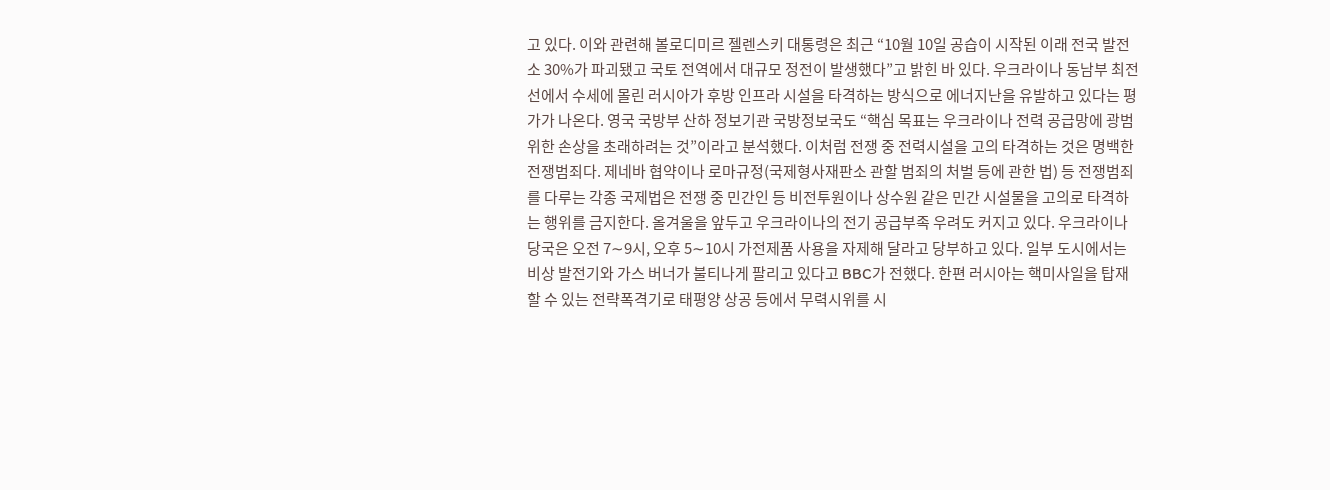고 있다. 이와 관련해 볼로디미르 젤렌스키 대통령은 최근 “10월 10일 공습이 시작된 이래 전국 발전소 30%가 파괴됐고 국토 전역에서 대규모 정전이 발생했다”고 밝힌 바 있다. 우크라이나 동남부 최전선에서 수세에 몰린 러시아가 후방 인프라 시설을 타격하는 방식으로 에너지난을 유발하고 있다는 평가가 나온다. 영국 국방부 산하 정보기관 국방정보국도 “핵심 목표는 우크라이나 전력 공급망에 광범위한 손상을 초래하려는 것”이라고 분석했다. 이처럼 전쟁 중 전력시설을 고의 타격하는 것은 명백한 전쟁범죄다. 제네바 협약이나 로마규정(국제형사재판소 관할 범죄의 처벌 등에 관한 법) 등 전쟁범죄를 다루는 각종 국제법은 전쟁 중 민간인 등 비전투원이나 상수원 같은 민간 시설물을 고의로 타격하는 행위를 금지한다. 올겨울을 앞두고 우크라이나의 전기 공급부족 우려도 커지고 있다. 우크라이나 당국은 오전 7∼9시, 오후 5∼10시 가전제품 사용을 자제해 달라고 당부하고 있다. 일부 도시에서는 비상 발전기와 가스 버너가 불티나게 팔리고 있다고 BBC가 전했다. 한편 러시아는 핵미사일을 탑재할 수 있는 전략폭격기로 태평양 상공 등에서 무력시위를 시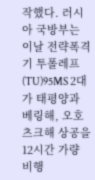작했다. 러시아 국방부는 이날 전략폭격기 투폴레프(TU)95MS 2대가 태평양과 베링해, 오호츠크해 상공을 12시간 가량 비행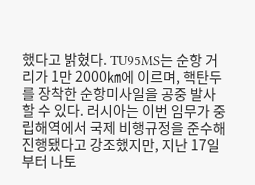했다고 밝혔다. TU95MS는 순항 거리가 1만 2000㎞에 이르며, 핵탄두를 장착한 순항미사일을 공중 발사할 수 있다. 러시아는 이번 임무가 중립해역에서 국제 비행규정을 준수해 진행됐다고 강조했지만, 지난 17일부터 나토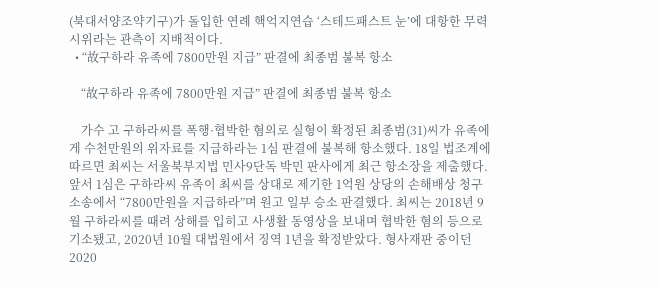(북대서양조약기구)가 돌입한 연례 핵억지연습 ‘스테드패스트 눈’에 대항한 무력시위라는 관측이 지배적이다.
  • “故구하라 유족에 7800만원 지급” 판결에 최종범 불복 항소

    “故구하라 유족에 7800만원 지급” 판결에 최종범 불복 항소

    가수 고 구하라씨를 폭행·협박한 혐의로 실형이 확정된 최종범(31)씨가 유족에게 수천만원의 위자료를 지급하라는 1심 판결에 불복해 항소했다. 18일 법조계에 따르면 최씨는 서울북부지법 민사9단독 박민 판사에게 최근 항소장을 제출했다. 앞서 1심은 구하라씨 유족이 최씨를 상대로 제기한 1억원 상당의 손해배상 청구 소송에서 “7800만원을 지급하라”며 원고 일부 승소 판결했다. 최씨는 2018년 9월 구하라씨를 때려 상해를 입히고 사생활 동영상을 보내며 협박한 혐의 등으로 기소됐고, 2020년 10월 대법원에서 징역 1년을 확정받았다. 형사재판 중이던 2020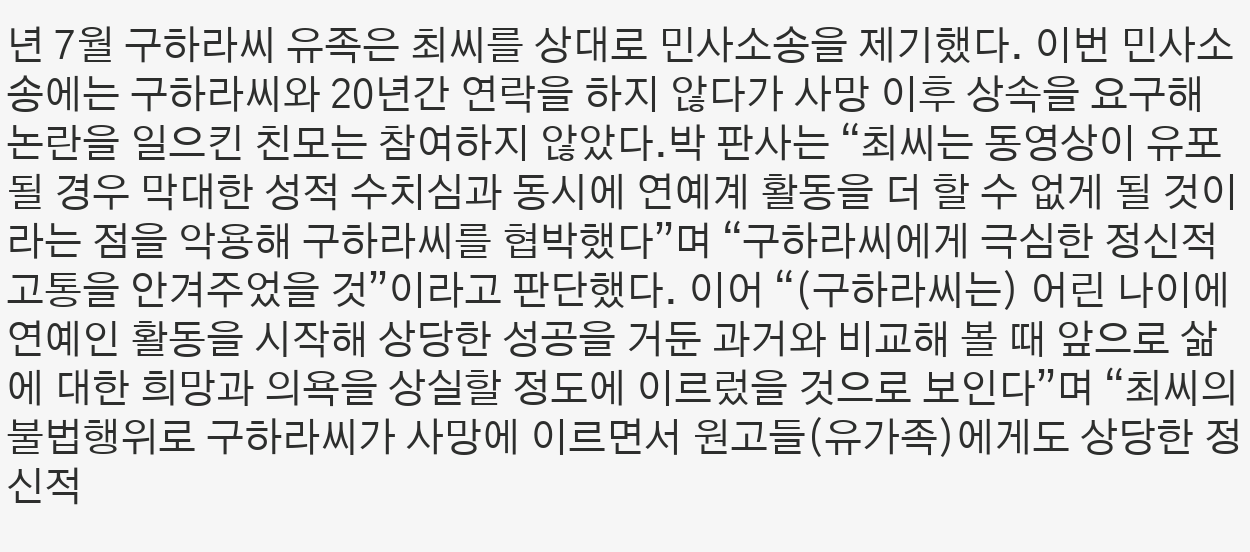년 7월 구하라씨 유족은 최씨를 상대로 민사소송을 제기했다. 이번 민사소송에는 구하라씨와 20년간 연락을 하지 않다가 사망 이후 상속을 요구해 논란을 일으킨 친모는 참여하지 않았다.박 판사는 “최씨는 동영상이 유포될 경우 막대한 성적 수치심과 동시에 연예계 활동을 더 할 수 없게 될 것이라는 점을 악용해 구하라씨를 협박했다”며 “구하라씨에게 극심한 정신적 고통을 안겨주었을 것”이라고 판단했다. 이어 “(구하라씨는) 어린 나이에 연예인 활동을 시작해 상당한 성공을 거둔 과거와 비교해 볼 때 앞으로 삶에 대한 희망과 의욕을 상실할 정도에 이르렀을 것으로 보인다”며 “최씨의 불법행위로 구하라씨가 사망에 이르면서 원고들(유가족)에게도 상당한 정신적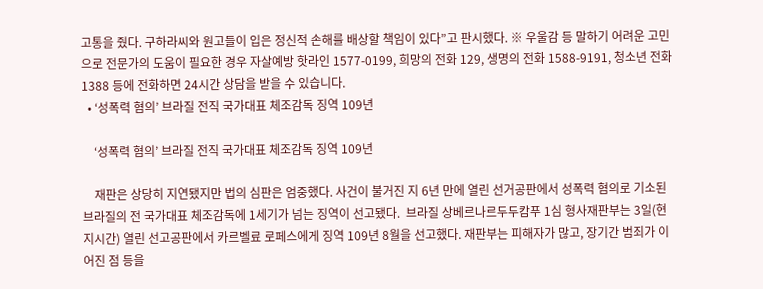고통을 줬다. 구하라씨와 원고들이 입은 정신적 손해를 배상할 책임이 있다”고 판시했다. ※ 우울감 등 말하기 어려운 고민으로 전문가의 도움이 필요한 경우 자살예방 핫라인 1577-0199, 희망의 전화 129, 생명의 전화 1588-9191, 청소년 전화 1388 등에 전화하면 24시간 상담을 받을 수 있습니다.
  • ‘성폭력 혐의’ 브라질 전직 국가대표 체조감독 징역 109년

    ‘성폭력 혐의’ 브라질 전직 국가대표 체조감독 징역 109년

    재판은 상당히 지연됐지만 법의 심판은 엄중했다. 사건이 불거진 지 6년 만에 열린 선거공판에서 성폭력 혐의로 기소된 브라질의 전 국가대표 체조감독에 1세기가 넘는 징역이 선고됐다.  브라질 상베르나르두두캄푸 1심 형사재판부는 3일(현지시간) 열린 선고공판에서 카르벨료 로페스에게 징역 109년 8월을 선고했다. 재판부는 피해자가 많고, 장기간 범죄가 이어진 점 등을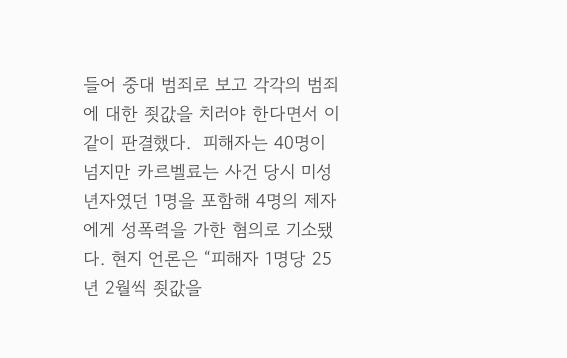들어 중대 범죄로 보고 각각의 범죄에 대한 죗값을 치러야 한다면서 이같이 판결했다.  피해자는 40명이 넘지만 카르벨료는 사건 당시 미성년자였던 1명을 포함해 4명의 제자에게 성폭력을 가한 혐의로 기소됐다. 현지 언론은 “피해자 1명당 25년 2월씩 죗값을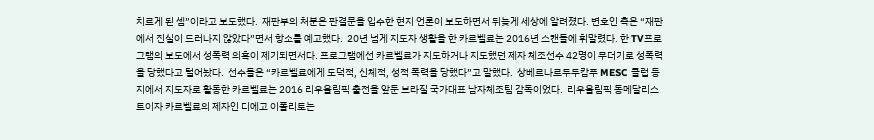치르게 된 셈”이라고 보도했다.  재판부의 처분은 판결문을 입수한 현지 언론이 보도하면서 뒤늦게 세상에 알려졌다. 변호인 측은 “재판에서 진실이 드러나지 않았다”면서 항소를 예고했다.  20년 넘게 지도자 생활을 한 카르벨료는 2016년 스캔들에 휘말렸다. 한 TV프로그램의 보도에서 성폭력 의혹이 제기되면서다. 프로그램에선 카르벨료가 지도하거나 지도했던 제자 체조선수 42명이 무더기로 성폭력을 당했다고 털어놨다.  선수들은 “카르벨료에게 도덕적, 신체적, 성적 폭력을 당했다”고 말했다.  상베르나르두두캄푸 MESC 클럽 등지에서 지도자로 활동한 카르벨료는 2016 리우올림픽 출전을 앞둔 브라질 국가대표 남자체조팀 감독이었다.  리우올림픽 동메달리스트이자 카르벨료의 제자인 디에고 이폴리토는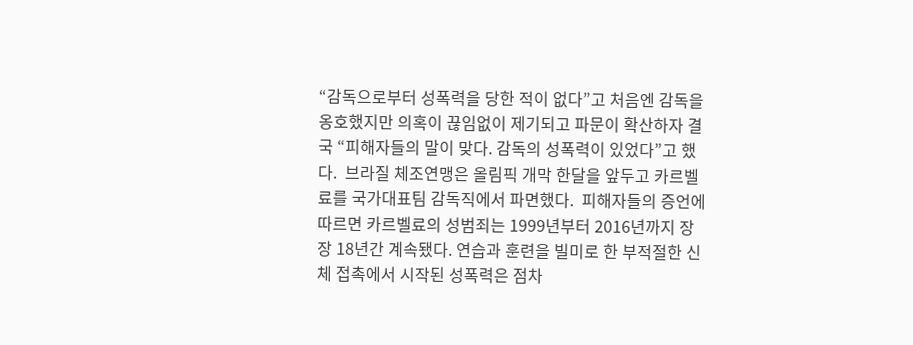“감독으로부터 성폭력을 당한 적이 없다”고 처음엔 감독을 옹호했지만 의혹이 끊임없이 제기되고 파문이 확산하자 결국 “피해자들의 말이 맞다. 감독의 성폭력이 있었다”고 했다.  브라질 체조연맹은 올림픽 개막 한달을 앞두고 카르벨료를 국가대표팀 감독직에서 파면했다.  피해자들의 증언에 따르면 카르벨료의 성범죄는 1999년부터 2016년까지 장장 18년간 계속됐다. 연습과 훈련을 빌미로 한 부적절한 신체 접촉에서 시작된 성폭력은 점차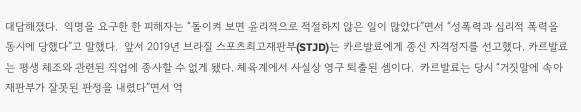대담해졌다.  익명을 요구한 한 피해자는 “돌이켜 보면 윤리적으로 적절하지 않은 일이 많았다”면서 “성폭력과 심리적 폭력을 동시에 당했다”고 말했다.  앞서 2019년 브라질 스포츠최고재판부(STJD)는 카르발료에게 종신 자격정지를 선고했다. 카르발료는 평생 체조와 관련된 직업에 종사할 수 없게 됐다. 체육계에서 사실상 영구 퇴출된 셈이다.  카르발료는 당시 “거짓말에 속아 재판부가 잘못된 판정을 내렸다”면서 억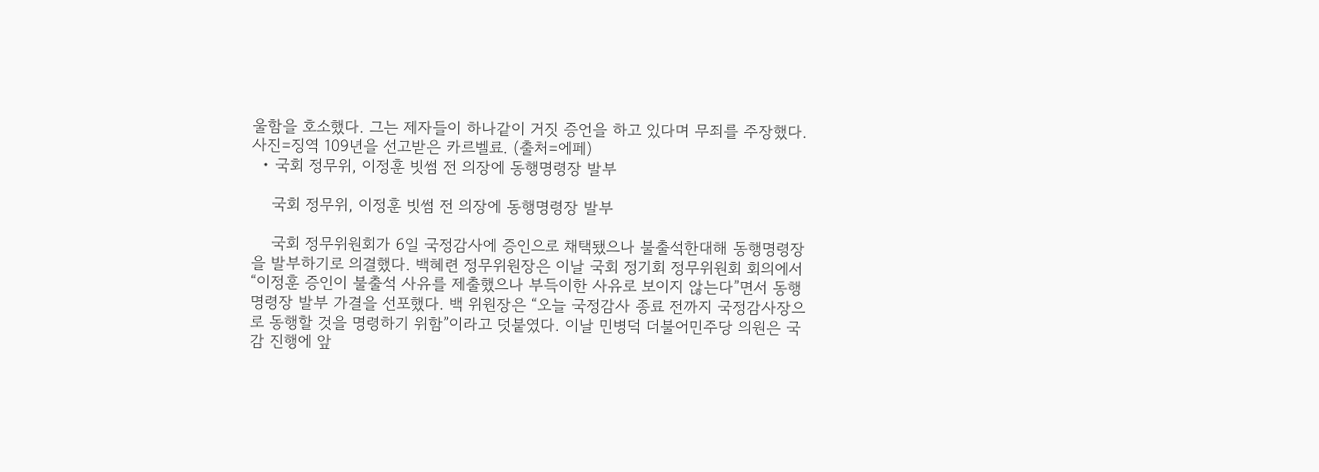울함을 호소했다. 그는 제자들이 하나같이 거짓 증언을 하고 있다며 무죄를 주장했다.  사진=징역 109년을 선고받은 카르벨료. (출처=에페)
  • 국회 정무위, 이정훈 빗썸 전 의장에 동행명령장 발부

    국회 정무위, 이정훈 빗썸 전 의장에 동행명령장 발부

    국회 정무위원회가 6일 국정감사에 증인으로 채택됐으나 불출석한대해 동행명령장을 발부하기로 의결했다. 백혜련 정무위원장은 이날 국회 정기회 정무위원회 회의에서 “이정훈 증인이 불출석 사유를 제출했으나 부득이한 사유로 보이지 않는다”면서 동행명령장 발부 가결을 선포했다. 백 위원장은 “오늘 국정감사 종료 전까지 국정감사장으로 동행할 것을 명령하기 위함”이라고 덧붙였다. 이날 민병덕 더불어민주당 의원은 국감 진행에 앞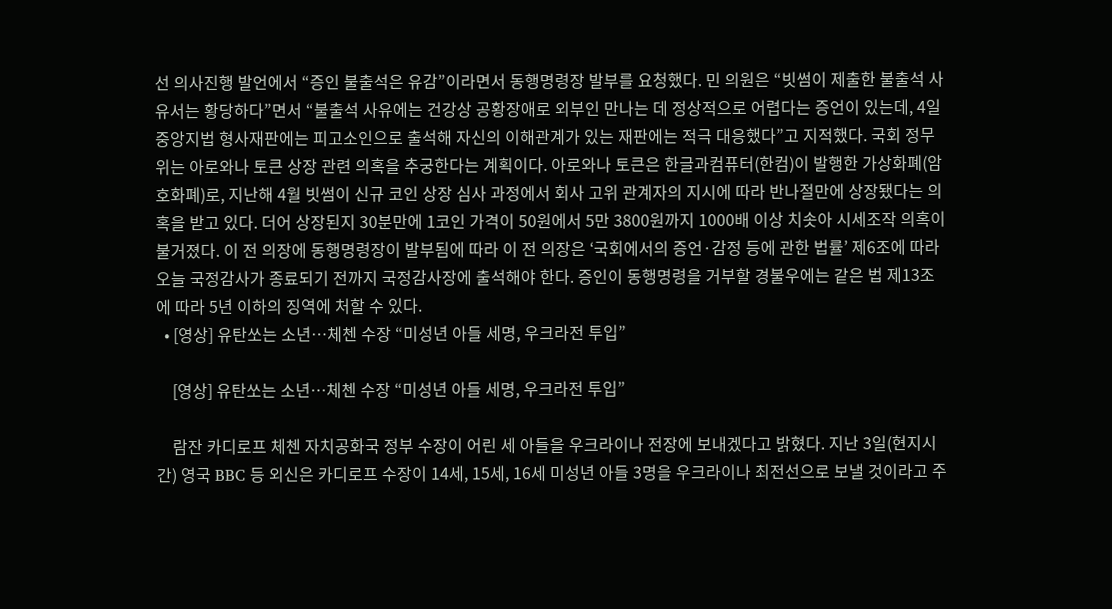선 의사진행 발언에서 “증인 불출석은 유감”이라면서 동행명령장 발부를 요청했다. 민 의원은 “빗썸이 제출한 불출석 사유서는 황당하다”면서 “불출석 사유에는 건강상 공황장애로 외부인 만나는 데 정상적으로 어렵다는 증언이 있는데, 4일 중앙지법 형사재판에는 피고소인으로 출석해 자신의 이해관계가 있는 재판에는 적극 대응했다”고 지적했다. 국회 정무위는 아로와나 토큰 상장 관련 의혹을 추궁한다는 계획이다. 아로와나 토큰은 한글과컴퓨터(한컴)이 발행한 가상화폐(암호화폐)로, 지난해 4월 빗썸이 신규 코인 상장 심사 과정에서 회사 고위 관계자의 지시에 따라 반나절만에 상장됐다는 의혹을 받고 있다. 더어 상장된지 30분만에 1코인 가격이 50원에서 5만 3800원까지 1000배 이상 치솟아 시세조작 의혹이 불거졌다. 이 전 의장에 동행명령장이 발부됨에 따라 이 전 의장은 ‘국회에서의 증언·감정 등에 관한 법률’ 제6조에 따라 오늘 국정감사가 종료되기 전까지 국정감사장에 출석해야 한다. 증인이 동행명령을 거부할 경불우에는 같은 법 제13조에 따라 5년 이하의 징역에 처할 수 있다.
  • [영상] 유탄쏘는 소년…체첸 수장 “미성년 아들 세명, 우크라전 투입”

    [영상] 유탄쏘는 소년…체첸 수장 “미성년 아들 세명, 우크라전 투입”

    람잔 카디로프 체첸 자치공화국 정부 수장이 어린 세 아들을 우크라이나 전장에 보내겠다고 밝혔다. 지난 3일(현지시간) 영국 BBC 등 외신은 카디로프 수장이 14세, 15세, 16세 미성년 아들 3명을 우크라이나 최전선으로 보낼 것이라고 주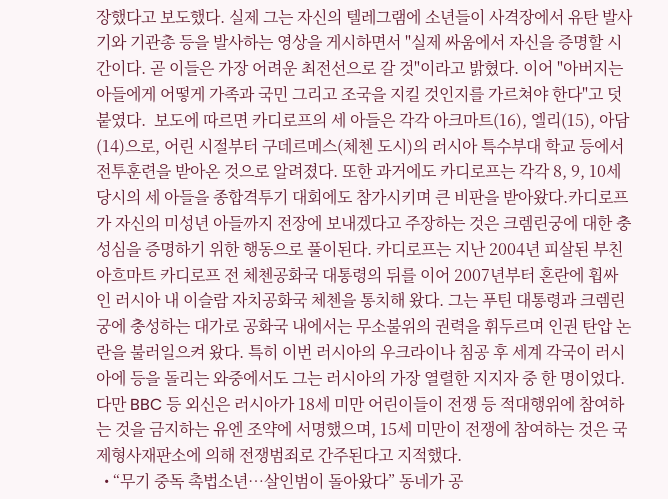장했다고 보도했다. 실제 그는 자신의 텔레그램에 소년들이 사격장에서 유탄 발사기와 기관총 등을 발사하는 영상을 게시하면서 "실제 싸움에서 자신을 증명할 시간이다. 곧 이들은 가장 어려운 최전선으로 갈 것"이라고 밝혔다. 이어 "아버지는 아들에게 어떻게 가족과 국민 그리고 조국을 지킬 것인지를 가르쳐야 한다"고 덧붙였다.  보도에 따르면 카디로프의 세 아들은 각각 아크마트(16), 엘리(15), 아담(14)으로, 어린 시절부터 구데르메스(체첸 도시)의 러시아 특수부대 학교 등에서 전투훈련을 받아온 것으로 알려졌다. 또한 과거에도 카디로프는 각각 8, 9, 10세 당시의 세 아들을 종합격투기 대회에도 참가시키며 큰 비판을 받아왔다.카디로프가 자신의 미성년 아들까지 전장에 보내겠다고 주장하는 것은 크렘린궁에 대한 충성심을 증명하기 위한 행동으로 풀이된다. 카디로프는 지난 2004년 피살된 부친 아흐마트 카디로프 전 체첸공화국 대통령의 뒤를 이어 2007년부터 혼란에 휩싸인 러시아 내 이슬람 자치공화국 체첸을 통치해 왔다. 그는 푸틴 대통령과 크렘린궁에 충성하는 대가로 공화국 내에서는 무소불위의 권력을 휘두르며 인권 탄압 논란을 불러일으켜 왔다. 특히 이번 러시아의 우크라이나 침공 후 세계 각국이 러시아에 등을 돌리는 와중에서도 그는 러시아의 가장 열렬한 지지자 중 한 명이었다.다만 BBC 등 외신은 러시아가 18세 미만 어린이들이 전쟁 등 적대행위에 참여하는 것을 금지하는 유엔 조약에 서명했으며, 15세 미만이 전쟁에 참여하는 것은 국제형사재판소에 의해 전쟁범죄로 간주된다고 지적했다.
  • “무기 중독 촉법소년…살인범이 돌아왔다” 동네가 공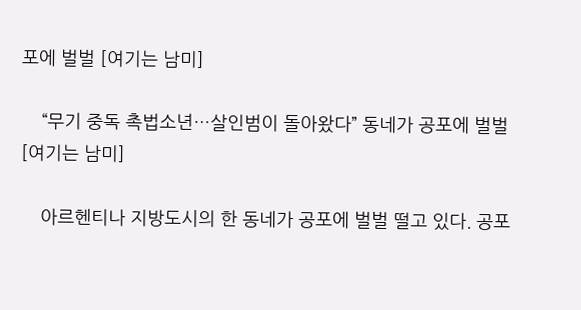포에 벌벌 [여기는 남미]

    “무기 중독 촉법소년…살인범이 돌아왔다” 동네가 공포에 벌벌 [여기는 남미]

    아르헨티나 지방도시의 한 동네가 공포에 벌벌 떨고 있다. 공포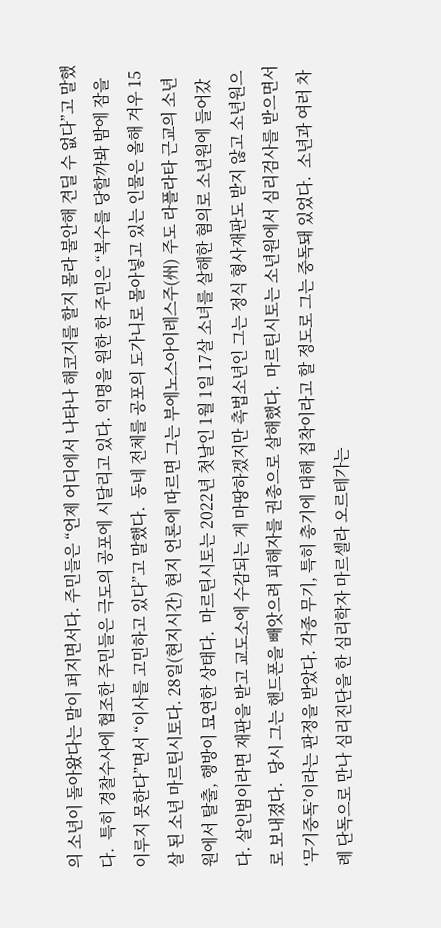의 소년이 돌아왔다는 말이 퍼지면서다. 주민들은 “언제 어디에서 나타나 해코지를 할지 몰라 불안해 견딜 수 없다”고 말했다.  특히 경찰수사에 협조한 주민들은 극도의 공포에 시달리고 있다. 익명을 원한 한 주민은 “복수를 당할까봐 밤에 잠을 이루지 못한다”면서 “이사를 고민하고 있다”고 말했다.  동네 전체를 공포의 도가니로 몰아넣고 있는 인물은 올해 겨우 15살 된 소년 마르틴시토다. 28일(현지시간) 현지 언론에 따르면 그는 부에노스아이레스주(州) 주도 라플라타 근교의 소년원에서 탈출, 행방이 묘연한 상태다.  마르틴시토는 2022년 첫날인 1월 1일 17살 소녀를 살해한 혐의로 소년원에 들어갔다. 살인범이라면 재판을 받고 교도소에 수감되는 게 마땅하겠지만 촉법소년인 그는 정식 형사재판도 받지 않고 소년원으로 보내졌다.  당시 그는 핸드폰을 빼앗으려 피해자를 권총으로 살해했다.  마르틴시토는 소년원에서 심리검사를 받으면서 ‘무기중독’이라는 판정을 받았다. 각종 무기, 특히 총기에 대해 집착이라고 할 정도로 그는 중독돼 있었다.  소년과 여러 차례 단독으로 만나 심리진단을 한 심리학자 마르셀라 오르테가는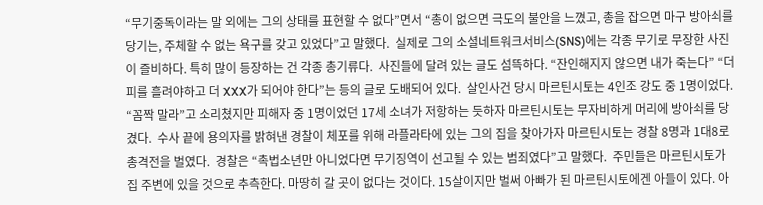“무기중독이라는 말 외에는 그의 상태를 표현할 수 없다”면서 “총이 없으면 극도의 불안을 느꼈고, 총을 잡으면 마구 방아쇠를 당기는, 주체할 수 없는 욕구를 갖고 있었다”고 말했다.  실제로 그의 소셜네트워크서비스(SNS)에는 각종 무기로 무장한 사진이 즐비하다. 특히 많이 등장하는 건 각종 총기류다.  사진들에 달려 있는 글도 섬뜩하다. “잔인해지지 않으면 내가 죽는다” “더 피를 흘려야하고 더 XXX가 되어야 한다”는 등의 글로 도배되어 있다.  살인사건 당시 마르틴시토는 4인조 강도 중 1명이었다. “꼼짝 말라”고 소리쳤지만 피해자 중 1명이었던 17세 소녀가 저항하는 듯하자 마르틴시토는 무자비하게 머리에 방아쇠를 당겼다.  수사 끝에 용의자를 밝혀낸 경찰이 체포를 위해 라플라타에 있는 그의 집을 찾아가자 마르틴시토는 경찰 8명과 1대8로 총격전을 벌였다.  경찰은 “촉법소년만 아니었다면 무기징역이 선고될 수 있는 범죄였다”고 말했다.  주민들은 마르틴시토가 집 주변에 있을 것으로 추측한다. 마땅히 갈 곳이 없다는 것이다. 15살이지만 벌써 아빠가 된 마르틴시토에겐 아들이 있다. 아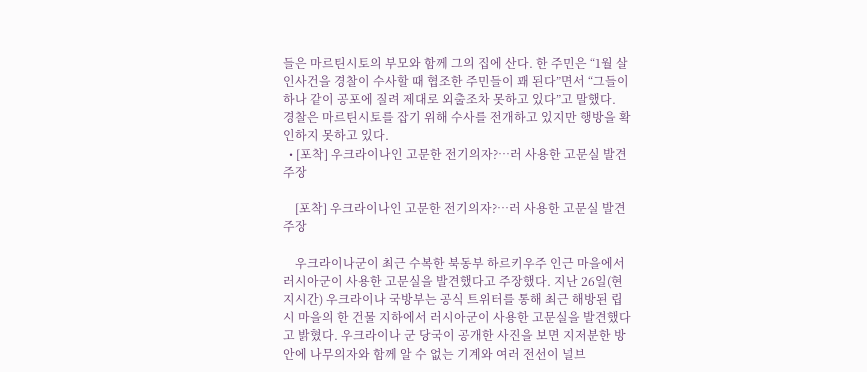들은 마르틴시토의 부모와 함께 그의 집에 산다. 한 주민은 “1월 살인사건을 경찰이 수사할 때 협조한 주민들이 꽤 된다”면서 “그들이 하나 같이 공포에 질려 제대로 외출조차 못하고 있다”고 말했다.  경찰은 마르틴시토를 잡기 위해 수사를 전개하고 있지만 행방을 확인하지 못하고 있다.
  • [포착] 우크라이나인 고문한 전기의자?…러 사용한 고문실 발견 주장

    [포착] 우크라이나인 고문한 전기의자?…러 사용한 고문실 발견 주장

    우크라이나군이 최근 수복한 북동부 하르키우주 인근 마을에서 러시아군이 사용한 고문실을 발견했다고 주장했다. 지난 26일(현지시간) 우크라이나 국방부는 공식 트위터를 통해 최근 해방된 립시 마을의 한 건물 지하에서 러시아군이 사용한 고문실을 발견했다고 밝혔다. 우크라이나 군 당국이 공개한 사진을 보면 지저분한 방 안에 나무의자와 함께 알 수 없는 기계와 여러 전선이 널브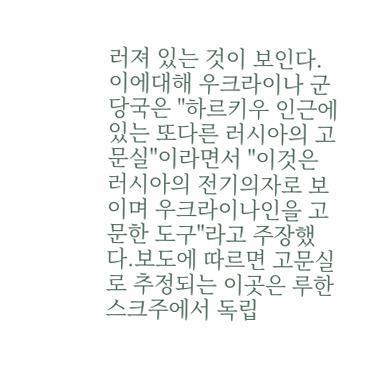러져 있는 것이 보인다. 이에대해 우크라이나 군 당국은 "하르키우 인근에 있는 또다른 러시아의 고문실"이라면서 "이것은 러시아의 전기의자로 보이며 우크라이나인을 고문한 도구"라고 주장했다.보도에 따르면 고문실로 추정되는 이곳은 루한스크주에서 독립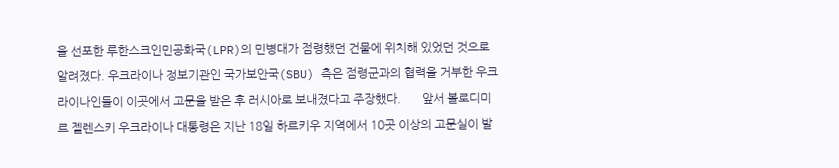을 선포한 루한스크인민공화국(LPR)의 민병대가 점령했던 건물에 위치해 있었던 것으로 알려졌다. 우크라이나 정보기관인 국가보안국(SBU) 측은 점령군과의 협력을 거부한 우크라이나인들이 이곳에서 고문을 받은 후 러시아로 보내졌다고 주장했다.       앞서 볼로디미르 젤렌스키 우크라이나 대통령은 지난 18일 하르키우 지역에서 10곳 이상의 고문실이 발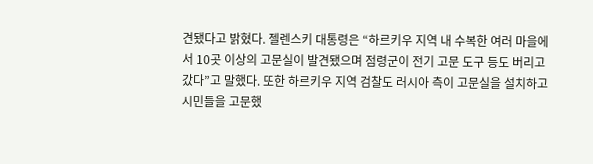견됐다고 밝혔다. 젤렌스키 대통령은 “하르키우 지역 내 수복한 여러 마을에서 10곳 이상의 고문실이 발견됐으며 점령군이 전기 고문 도구 등도 버리고 갔다”고 말했다. 또한 하르키우 지역 검찰도 러시아 측이 고문실을 설치하고 시민들을 고문했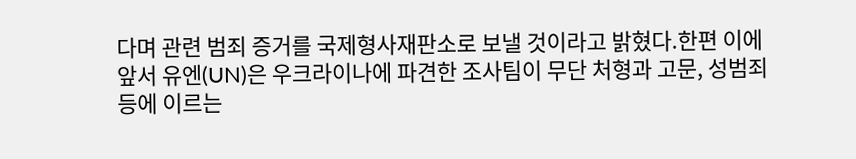다며 관련 범죄 증거를 국제형사재판소로 보낼 것이라고 밝혔다.한편 이에앞서 유엔(UN)은 우크라이나에 파견한 조사팀이 무단 처형과 고문, 성범죄 등에 이르는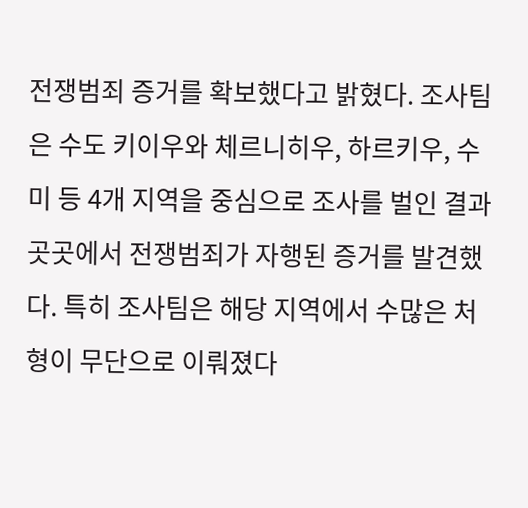전쟁범죄 증거를 확보했다고 밝혔다. 조사팀은 수도 키이우와 체르니히우, 하르키우, 수미 등 4개 지역을 중심으로 조사를 벌인 결과 곳곳에서 전쟁범죄가 자행된 증거를 발견했다. 특히 조사팀은 해당 지역에서 수많은 처형이 무단으로 이뤄졌다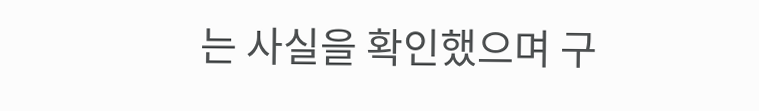는 사실을 확인했으며 구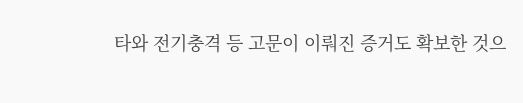타와 전기충격 등 고문이 이뤄진 증거도 확보한 것으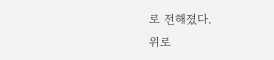로 전해졌다.
위로